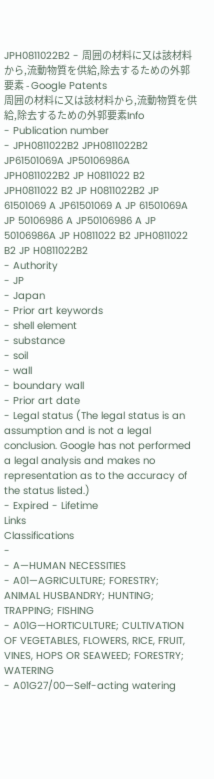JPH0811022B2 - 周囲の材料に又は該材料から,流動物質を供給,除去するための外郭要素 - Google Patents
周囲の材料に又は該材料から,流動物質を供給,除去するための外郭要素Info
- Publication number
- JPH0811022B2 JPH0811022B2 JP61501069A JP50106986A JPH0811022B2 JP H0811022 B2 JPH0811022 B2 JP H0811022B2 JP 61501069 A JP61501069 A JP 61501069A JP 50106986 A JP50106986 A JP 50106986A JP H0811022 B2 JPH0811022 B2 JP H0811022B2
- Authority
- JP
- Japan
- Prior art keywords
- shell element
- substance
- soil
- wall
- boundary wall
- Prior art date
- Legal status (The legal status is an assumption and is not a legal conclusion. Google has not performed a legal analysis and makes no representation as to the accuracy of the status listed.)
- Expired - Lifetime
Links
Classifications
-
- A—HUMAN NECESSITIES
- A01—AGRICULTURE; FORESTRY; ANIMAL HUSBANDRY; HUNTING; TRAPPING; FISHING
- A01G—HORTICULTURE; CULTIVATION OF VEGETABLES, FLOWERS, RICE, FRUIT, VINES, HOPS OR SEAWEED; FORESTRY; WATERING
- A01G27/00—Self-acting watering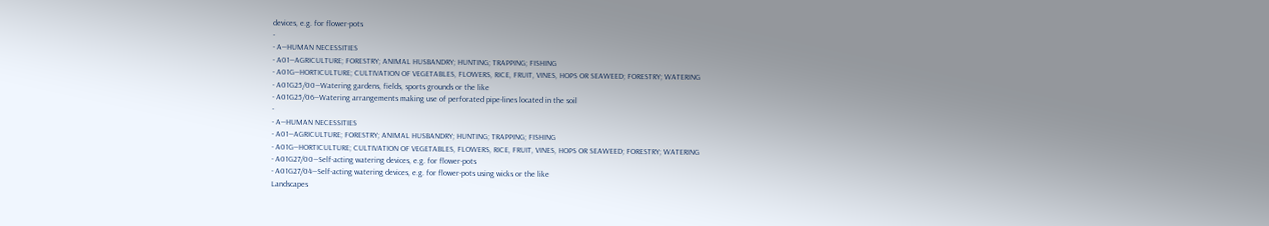devices, e.g. for flower-pots
-
- A—HUMAN NECESSITIES
- A01—AGRICULTURE; FORESTRY; ANIMAL HUSBANDRY; HUNTING; TRAPPING; FISHING
- A01G—HORTICULTURE; CULTIVATION OF VEGETABLES, FLOWERS, RICE, FRUIT, VINES, HOPS OR SEAWEED; FORESTRY; WATERING
- A01G25/00—Watering gardens, fields, sports grounds or the like
- A01G25/06—Watering arrangements making use of perforated pipe-lines located in the soil
-
- A—HUMAN NECESSITIES
- A01—AGRICULTURE; FORESTRY; ANIMAL HUSBANDRY; HUNTING; TRAPPING; FISHING
- A01G—HORTICULTURE; CULTIVATION OF VEGETABLES, FLOWERS, RICE, FRUIT, VINES, HOPS OR SEAWEED; FORESTRY; WATERING
- A01G27/00—Self-acting watering devices, e.g. for flower-pots
- A01G27/04—Self-acting watering devices, e.g. for flower-pots using wicks or the like
Landscapes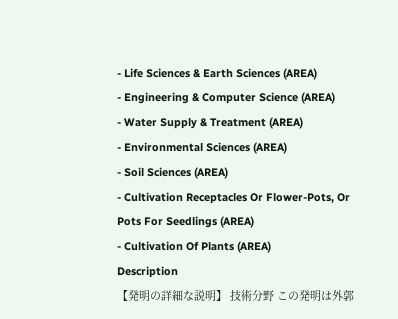- Life Sciences & Earth Sciences (AREA)
- Engineering & Computer Science (AREA)
- Water Supply & Treatment (AREA)
- Environmental Sciences (AREA)
- Soil Sciences (AREA)
- Cultivation Receptacles Or Flower-Pots, Or Pots For Seedlings (AREA)
- Cultivation Of Plants (AREA)
Description
【発明の詳細な説明】 技術分野 この発明は外郭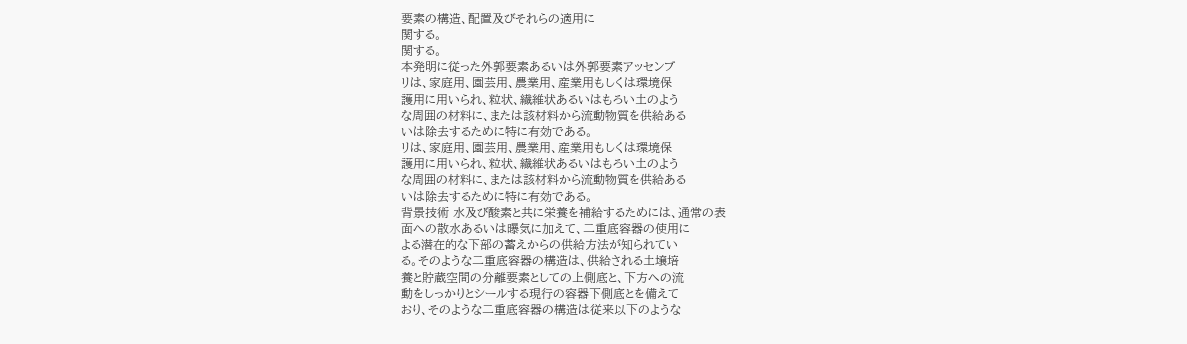要素の構造、配置及びそれらの適用に
関する。
関する。
本発明に従った外郭要素あるいは外郭要素アッセンブ
リは、家庭用、園芸用、農業用、産業用もしくは環境保
護用に用いられ、粒状、繊維状あるいはもろい土のよう
な周囲の材料に、または該材料から流動物質を供給ある
いは除去するために特に有効である。
リは、家庭用、園芸用、農業用、産業用もしくは環境保
護用に用いられ、粒状、繊維状あるいはもろい土のよう
な周囲の材料に、または該材料から流動物質を供給ある
いは除去するために特に有効である。
背景技術 水及び酸素と共に栄養を補給するためには、通常の表
面への散水あるいは曝気に加えて、二重底容器の使用に
よる潜在的な下部の蓄えからの供給方法が知られてい
る。そのような二重底容器の構造は、供給される土壌培
養と貯蔵空間の分離要素としての上側底と、下方への流
動をしっかりとシールする現行の容器下側底とを備えて
おり、そのような二重底容器の構造は従来以下のような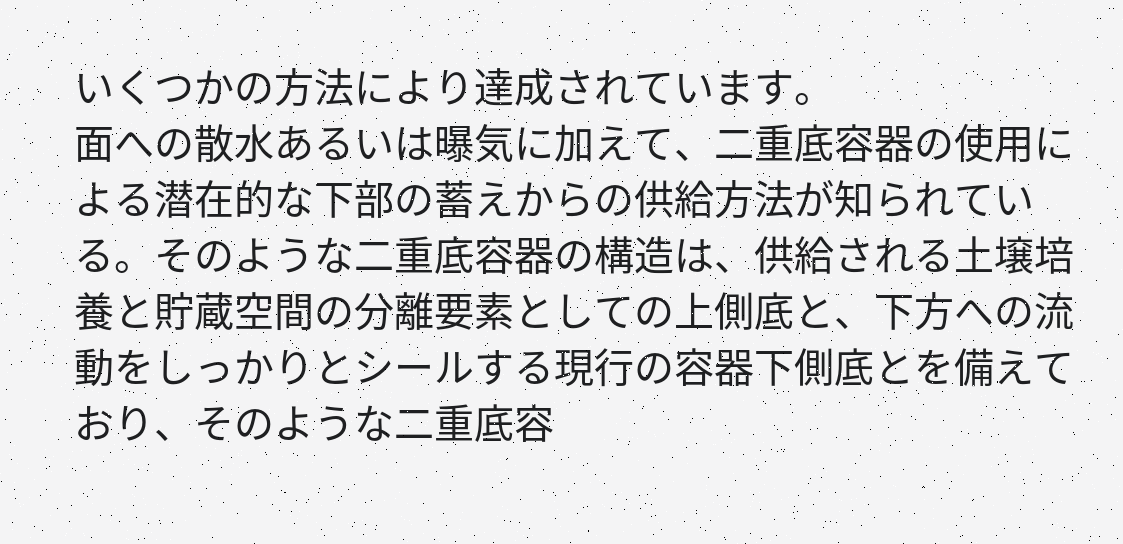いくつかの方法により達成されています。
面への散水あるいは曝気に加えて、二重底容器の使用に
よる潜在的な下部の蓄えからの供給方法が知られてい
る。そのような二重底容器の構造は、供給される土壌培
養と貯蔵空間の分離要素としての上側底と、下方への流
動をしっかりとシールする現行の容器下側底とを備えて
おり、そのような二重底容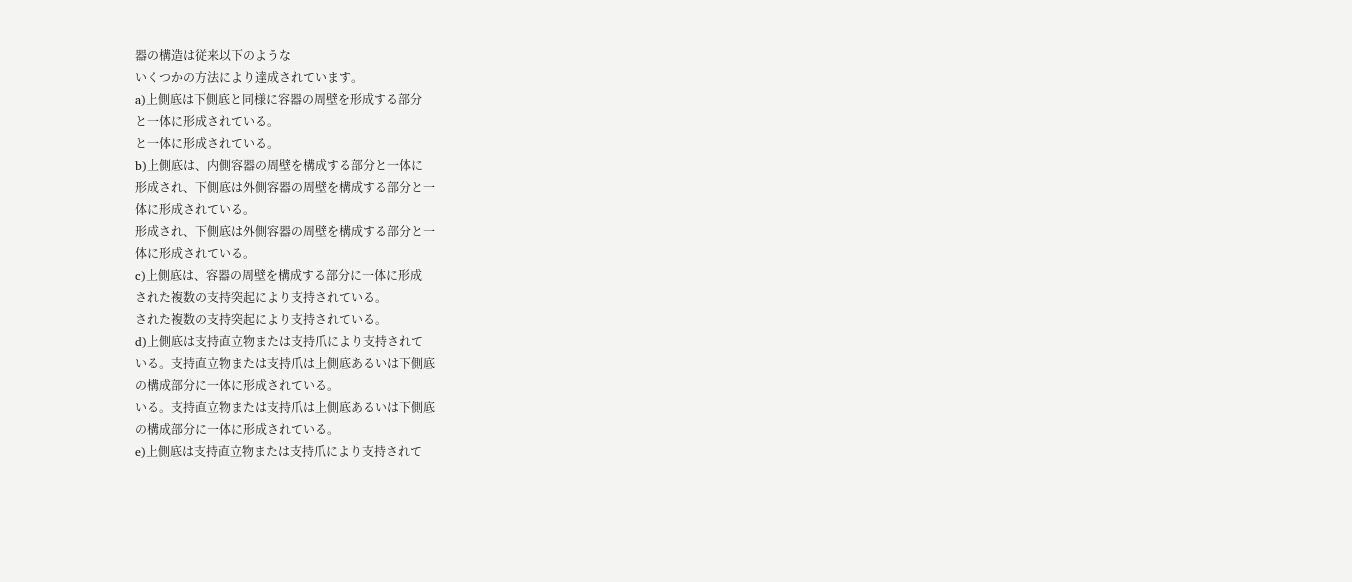器の構造は従来以下のような
いくつかの方法により達成されています。
a)上側底は下側底と同様に容器の周壁を形成する部分
と一体に形成されている。
と一体に形成されている。
b)上側底は、内側容器の周壁を構成する部分と一体に
形成され、下側底は外側容器の周壁を構成する部分と一
体に形成されている。
形成され、下側底は外側容器の周壁を構成する部分と一
体に形成されている。
c)上側底は、容器の周壁を構成する部分に一体に形成
された複数の支持突起により支持されている。
された複数の支持突起により支持されている。
d)上側底は支持直立物または支持爪により支持されて
いる。支持直立物または支持爪は上側底あるいは下側底
の構成部分に一体に形成されている。
いる。支持直立物または支持爪は上側底あるいは下側底
の構成部分に一体に形成されている。
e)上側底は支持直立物または支持爪により支持されて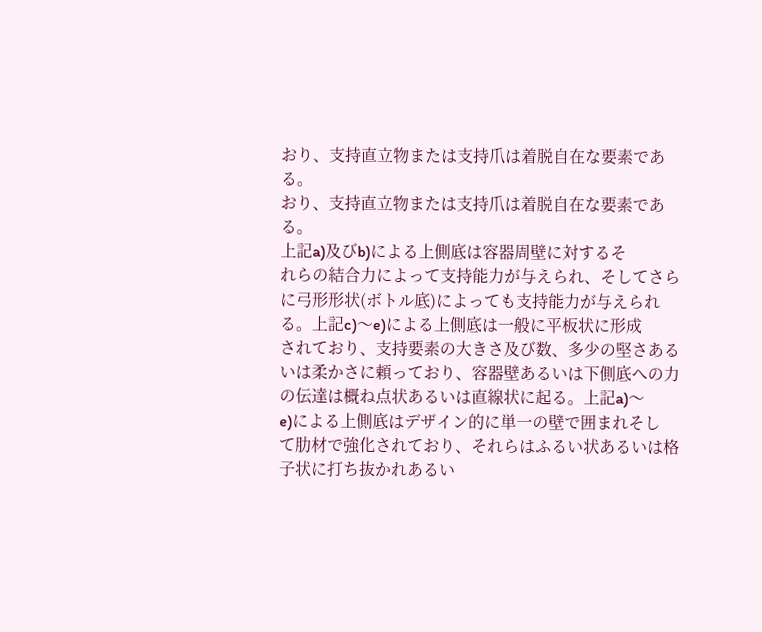おり、支持直立物または支持爪は着脱自在な要素であ
る。
おり、支持直立物または支持爪は着脱自在な要素であ
る。
上記a)及びb)による上側底は容器周壁に対するそ
れらの結合力によって支持能力が与えられ、そしてさら
に弓形形状(ボトル底)によっても支持能力が与えられ
る。上記c)〜e)による上側底は一般に平板状に形成
されており、支持要素の大きさ及び数、多少の堅さある
いは柔かさに頼っており、容器壁あるいは下側底への力
の伝達は概ね点状あるいは直線状に起る。上記a)〜
e)による上側底はデザイン的に単一の壁で囲まれそし
て肋材で強化されており、それらはふるい状あるいは格
子状に打ち抜かれあるい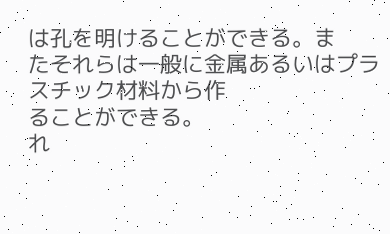は孔を明けることができる。ま
たそれらは一般に金属あるいはプラスチック材料から作
ることができる。
れ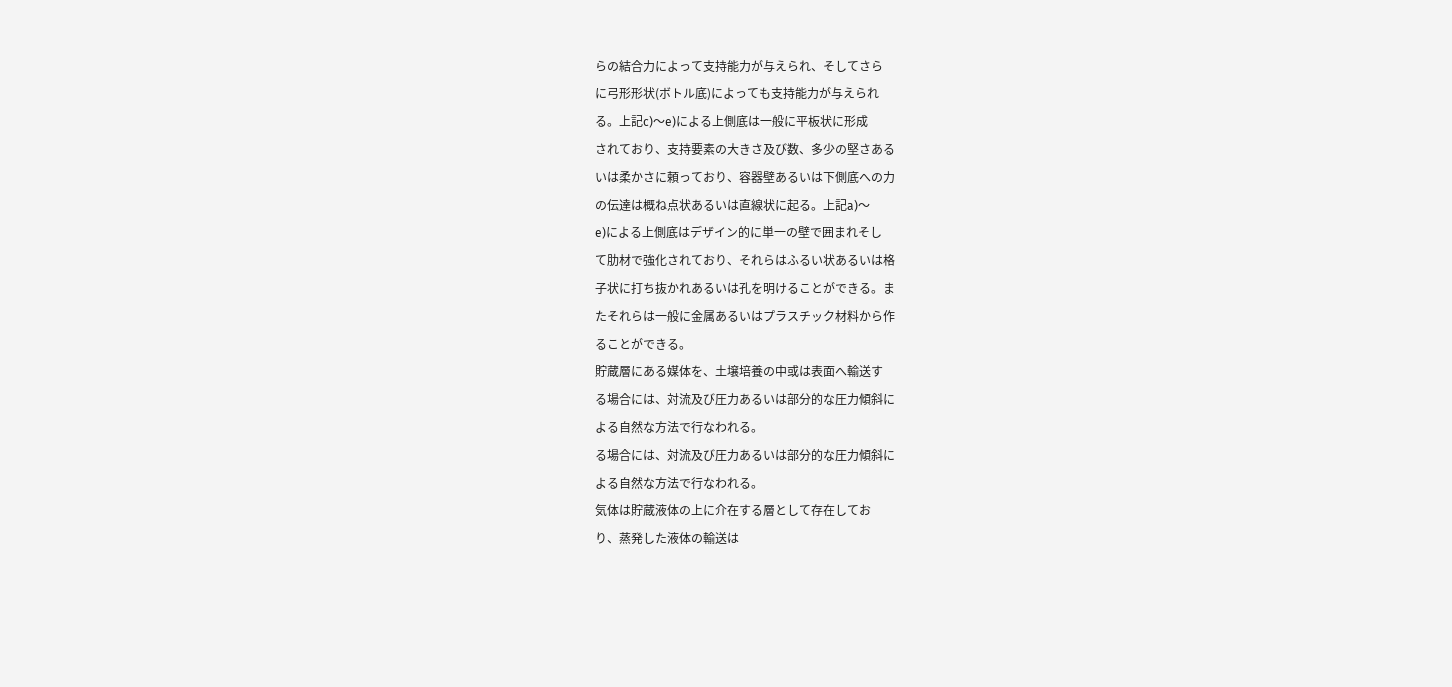らの結合力によって支持能力が与えられ、そしてさら
に弓形形状(ボトル底)によっても支持能力が与えられ
る。上記c)〜e)による上側底は一般に平板状に形成
されており、支持要素の大きさ及び数、多少の堅さある
いは柔かさに頼っており、容器壁あるいは下側底への力
の伝達は概ね点状あるいは直線状に起る。上記a)〜
e)による上側底はデザイン的に単一の壁で囲まれそし
て肋材で強化されており、それらはふるい状あるいは格
子状に打ち抜かれあるいは孔を明けることができる。ま
たそれらは一般に金属あるいはプラスチック材料から作
ることができる。
貯蔵層にある媒体を、土壌培養の中或は表面へ輸送す
る場合には、対流及び圧力あるいは部分的な圧力傾斜に
よる自然な方法で行なわれる。
る場合には、対流及び圧力あるいは部分的な圧力傾斜に
よる自然な方法で行なわれる。
気体は貯蔵液体の上に介在する層として存在してお
り、蒸発した液体の輸送は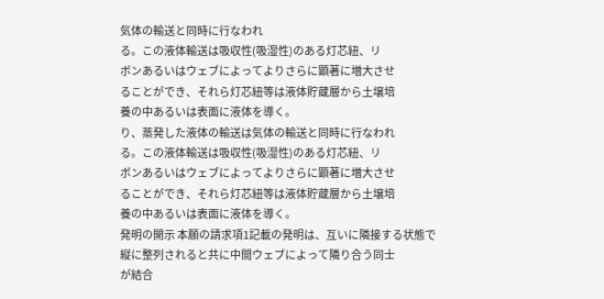気体の輸送と同時に行なわれ
る。この液体輸送は吸収性(吸湿性)のある灯芯紐、リ
ボンあるいはウェブによってよりさらに顕著に増大させ
ることができ、それら灯芯紐等は液体貯蔵層から土壌培
養の中あるいは表面に液体を導く。
り、蒸発した液体の輸送は気体の輸送と同時に行なわれ
る。この液体輸送は吸収性(吸湿性)のある灯芯紐、リ
ボンあるいはウェブによってよりさらに顕著に増大させ
ることができ、それら灯芯紐等は液体貯蔵層から土壌培
養の中あるいは表面に液体を導く。
発明の開示 本願の請求項1記載の発明は、互いに隣接する状態で
縦に整列されると共に中間ウェブによって隣り合う同士
が結合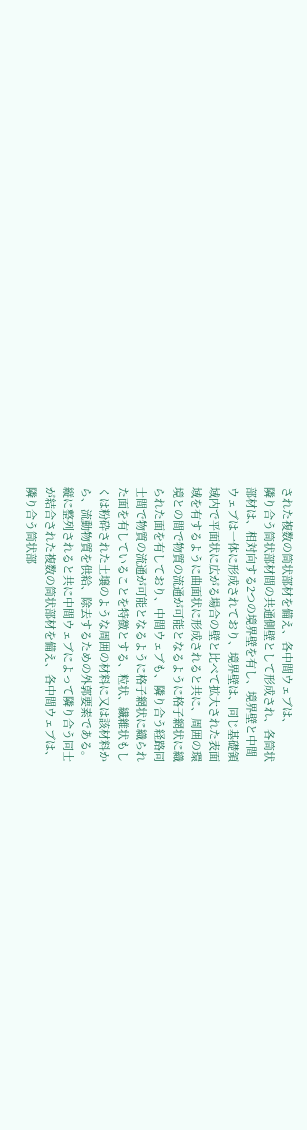された複数の筒状部材を備え、各中間ウェブは、
隣り合う筒状部材間の共通側壁として形成され、各筒状
部材は、相対向する2つの境界壁を有し、境界壁と中間
ウェブは一体に形成されており、境界壁は、同じ基礎領
域内で平面状に広がる場合の壁と比べて拡大された表面
域を有するように曲面状に形成されると共に、周囲の環
境との間で物質の流通が可能となるように格子網状に織
られた面を有しており、中間ウェブも、隣り合う経路同
士間で物質の流通が可能となるように格子網状に織られ
た面を有していることを特徴とする、粒状、繊維状もし
くは粉砕された土壌のような周囲の材料に又は該材料か
ら、流動物質を供給、除去するための外郭要素である。
縦に整列されると共に中間ウェブによって隣り合う同士
が結合された複数の筒状部材を備え、各中間ウェブは、
隣り合う筒状部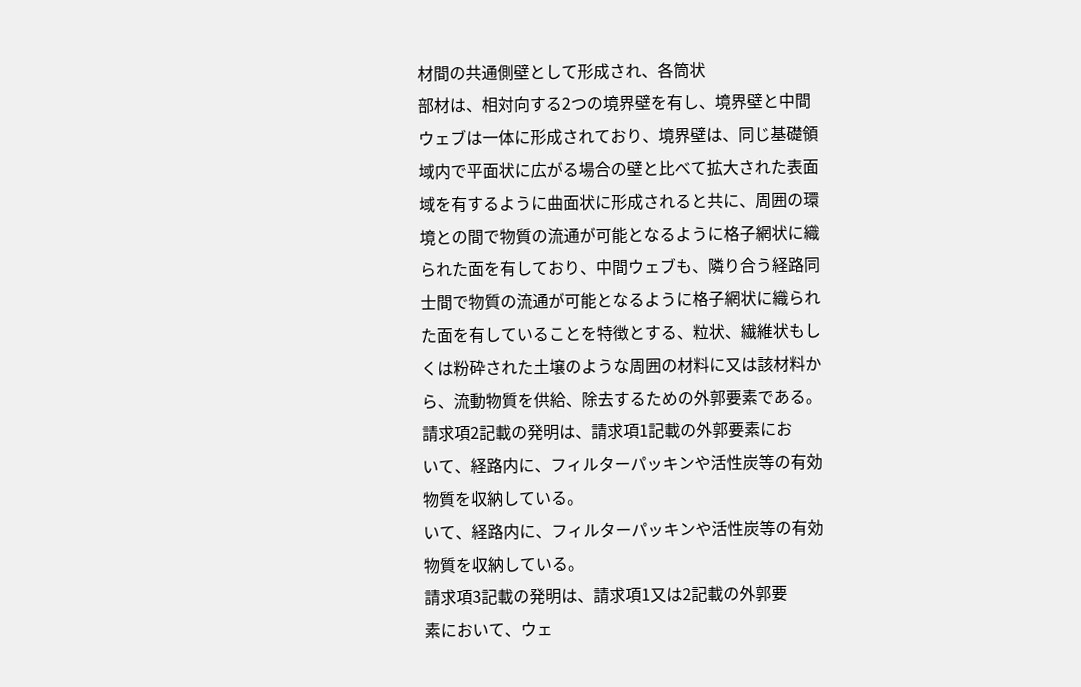材間の共通側壁として形成され、各筒状
部材は、相対向する2つの境界壁を有し、境界壁と中間
ウェブは一体に形成されており、境界壁は、同じ基礎領
域内で平面状に広がる場合の壁と比べて拡大された表面
域を有するように曲面状に形成されると共に、周囲の環
境との間で物質の流通が可能となるように格子網状に織
られた面を有しており、中間ウェブも、隣り合う経路同
士間で物質の流通が可能となるように格子網状に織られ
た面を有していることを特徴とする、粒状、繊維状もし
くは粉砕された土壌のような周囲の材料に又は該材料か
ら、流動物質を供給、除去するための外郭要素である。
請求項2記載の発明は、請求項1記載の外郭要素にお
いて、経路内に、フィルターパッキンや活性炭等の有効
物質を収納している。
いて、経路内に、フィルターパッキンや活性炭等の有効
物質を収納している。
請求項3記載の発明は、請求項1又は2記載の外郭要
素において、ウェ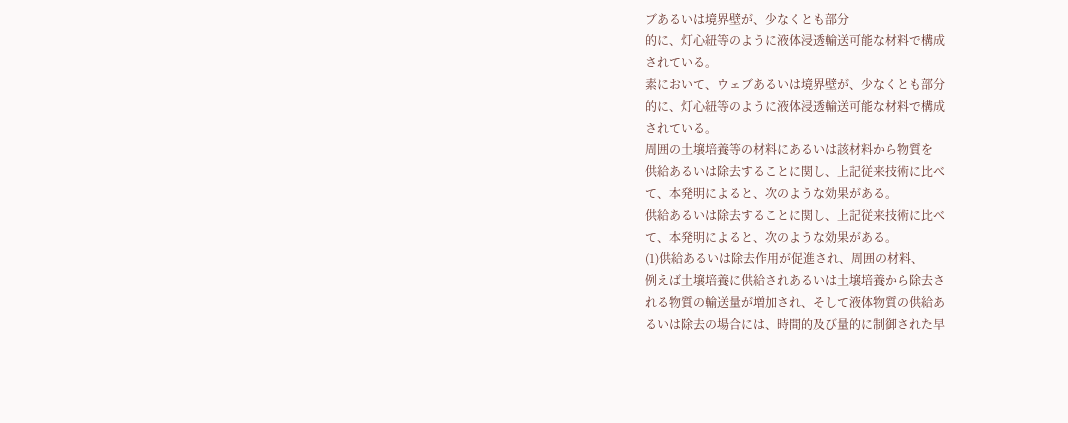ブあるいは境界壁が、少なくとも部分
的に、灯心紐等のように液体浸透輸送可能な材料で構成
されている。
素において、ウェブあるいは境界壁が、少なくとも部分
的に、灯心紐等のように液体浸透輸送可能な材料で構成
されている。
周囲の土壌培養等の材料にあるいは該材料から物質を
供給あるいは除去することに関し、上記従来技術に比べ
て、本発明によると、次のような効果がある。
供給あるいは除去することに関し、上記従来技術に比べ
て、本発明によると、次のような効果がある。
(1)供給あるいは除去作用が促進され、周囲の材料、
例えば土壌培養に供給されあるいは土壌培養から除去さ
れる物質の輸送量が増加され、そして液体物質の供給あ
るいは除去の場合には、時間的及び量的に制御された早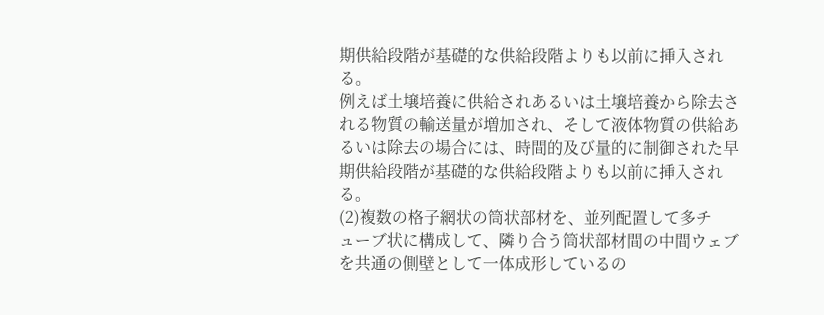期供給段階が基礎的な供給段階よりも以前に挿入され
る。
例えば土壌培養に供給されあるいは土壌培養から除去さ
れる物質の輸送量が増加され、そして液体物質の供給あ
るいは除去の場合には、時間的及び量的に制御された早
期供給段階が基礎的な供給段階よりも以前に挿入され
る。
(2)複数の格子網状の筒状部材を、並列配置して多チ
ューブ状に構成して、隣り合う筒状部材間の中間ウェブ
を共通の側壁として一体成形しているの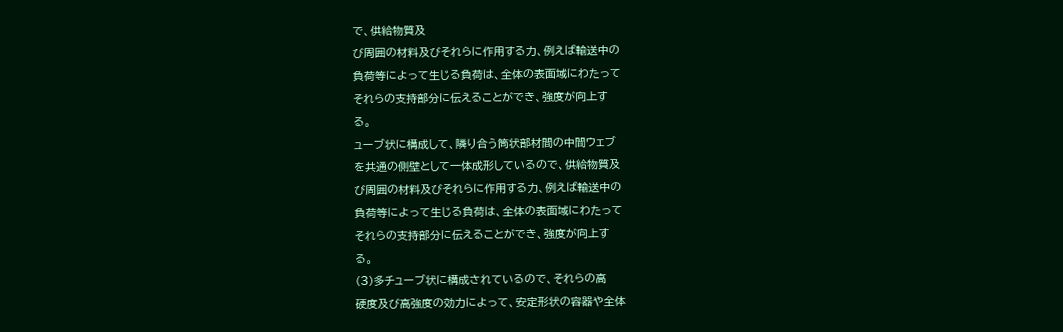で、供給物質及
び周囲の材料及びそれらに作用する力、例えば輸送中の
負荷等によって生じる負荷は、全体の表面域にわたって
それらの支持部分に伝えることができ、強度が向上す
る。
ューブ状に構成して、隣り合う筒状部材間の中間ウェブ
を共通の側壁として一体成形しているので、供給物質及
び周囲の材料及びそれらに作用する力、例えば輸送中の
負荷等によって生じる負荷は、全体の表面域にわたって
それらの支持部分に伝えることができ、強度が向上す
る。
(3)多チューブ状に構成されているので、それらの高
硬度及び高強度の効力によって、安定形状の容器や全体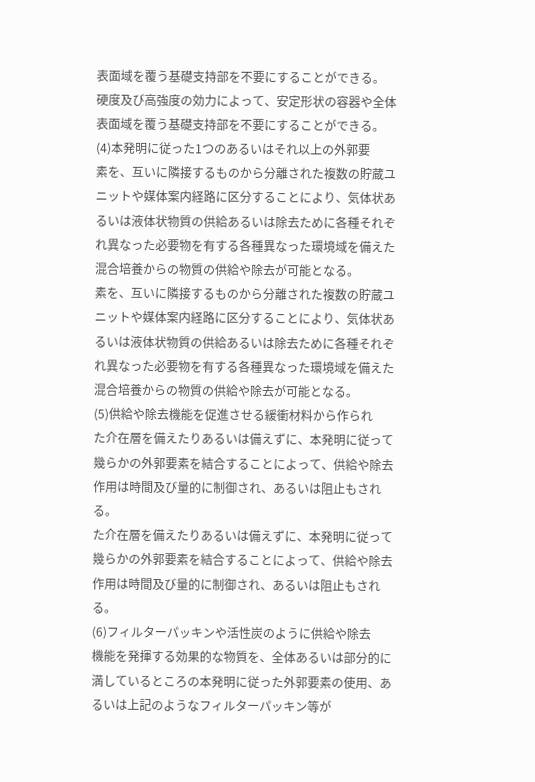表面域を覆う基礎支持部を不要にすることができる。
硬度及び高強度の効力によって、安定形状の容器や全体
表面域を覆う基礎支持部を不要にすることができる。
(4)本発明に従った1つのあるいはそれ以上の外郭要
素を、互いに隣接するものから分離された複数の貯蔵ユ
ニットや媒体案内経路に区分することにより、気体状あ
るいは液体状物質の供給あるいは除去ために各種それぞ
れ異なった必要物を有する各種異なった環境域を備えた
混合培養からの物質の供給や除去が可能となる。
素を、互いに隣接するものから分離された複数の貯蔵ユ
ニットや媒体案内経路に区分することにより、気体状あ
るいは液体状物質の供給あるいは除去ために各種それぞ
れ異なった必要物を有する各種異なった環境域を備えた
混合培養からの物質の供給や除去が可能となる。
(5)供給や除去機能を促進させる緩衝材料から作られ
た介在層を備えたりあるいは備えずに、本発明に従って
幾らかの外郭要素を結合することによって、供給や除去
作用は時間及び量的に制御され、あるいは阻止もされ
る。
た介在層を備えたりあるいは備えずに、本発明に従って
幾らかの外郭要素を結合することによって、供給や除去
作用は時間及び量的に制御され、あるいは阻止もされ
る。
(6)フィルターパッキンや活性炭のように供給や除去
機能を発揮する効果的な物質を、全体あるいは部分的に
満しているところの本発明に従った外郭要素の使用、あ
るいは上記のようなフィルターパッキン等が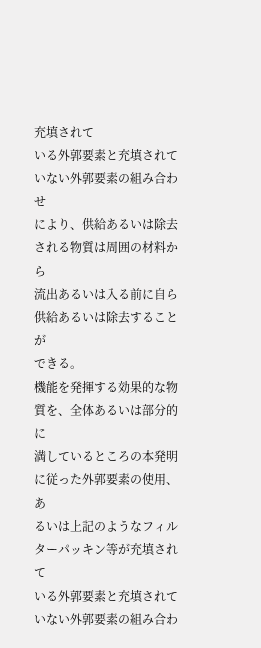充填されて
いる外郭要素と充填されていない外郭要素の組み合わせ
により、供給あるいは除去される物質は周囲の材料から
流出あるいは入る前に自ら供給あるいは除去することが
できる。
機能を発揮する効果的な物質を、全体あるいは部分的に
満しているところの本発明に従った外郭要素の使用、あ
るいは上記のようなフィルターパッキン等が充填されて
いる外郭要素と充填されていない外郭要素の組み合わ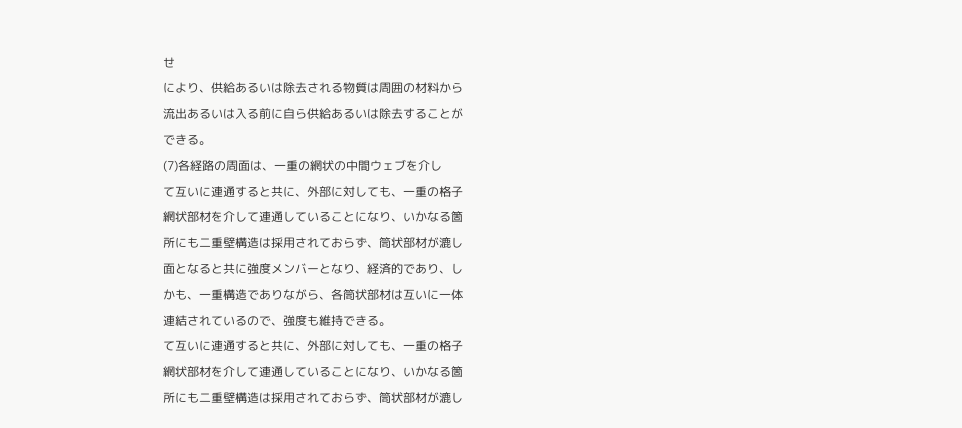せ
により、供給あるいは除去される物質は周囲の材料から
流出あるいは入る前に自ら供給あるいは除去することが
できる。
(7)各経路の周面は、一重の網状の中間ウェブを介し
て互いに連通すると共に、外部に対しても、一重の格子
網状部材を介して連通していることになり、いかなる箇
所にも二重壁構造は採用されておらず、筒状部材が漉し
面となると共に強度メンバーとなり、経済的であり、し
かも、一重構造でありながら、各筒状部材は互いに一体
連結されているので、強度も維持できる。
て互いに連通すると共に、外部に対しても、一重の格子
網状部材を介して連通していることになり、いかなる箇
所にも二重壁構造は採用されておらず、筒状部材が漉し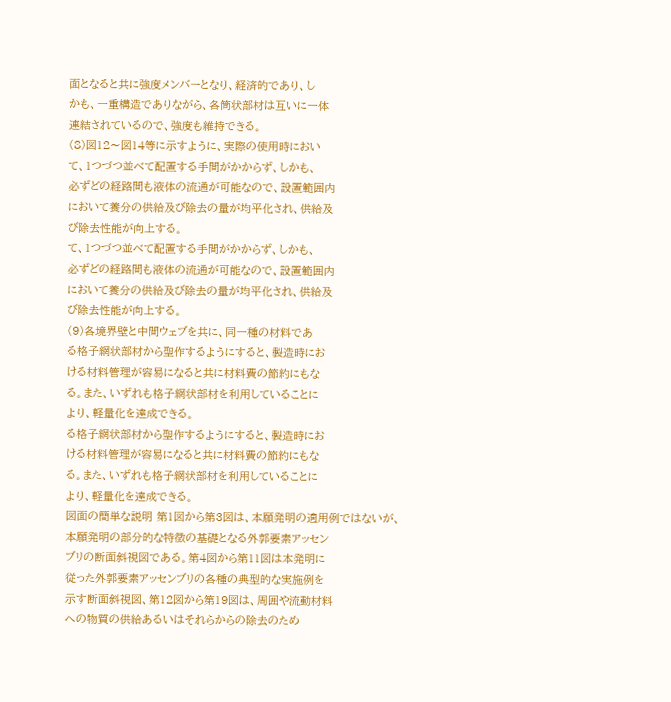面となると共に強度メンバーとなり、経済的であり、し
かも、一重構造でありながら、各筒状部材は互いに一体
連結されているので、強度も維持できる。
(8)図12〜図14等に示すように、実際の使用時におい
て、1つづつ並べて配置する手間がかからず、しかも、
必ずどの経路間も液体の流通が可能なので、設置範囲内
において養分の供給及び除去の量が均平化され、供給及
び除去性能が向上する。
て、1つづつ並べて配置する手間がかからず、しかも、
必ずどの経路間も液体の流通が可能なので、設置範囲内
において養分の供給及び除去の量が均平化され、供給及
び除去性能が向上する。
(9)各境界壁と中間ウェブを共に、同一種の材料であ
る格子網状部材から聖作するようにすると、製造時にお
ける材料管理が容易になると共に材料費の節約にもな
る。また、いずれも格子網状部材を利用していることに
より、軽量化を達成できる。
る格子網状部材から聖作するようにすると、製造時にお
ける材料管理が容易になると共に材料費の節約にもな
る。また、いずれも格子網状部材を利用していることに
より、軽量化を達成できる。
図面の簡単な説明 第1図から第3図は、本願発明の適用例ではないが、
本願発明の部分的な特徴の基礎となる外郭要素アッセン
ブリの断面斜視図である。第4図から第11図は本発明に
従った外郭要素アッセンブリの各種の典型的な実施例を
示す断面斜視図、第12図から第19図は、周囲や流動材料
への物質の供給あるいはそれらからの除去のため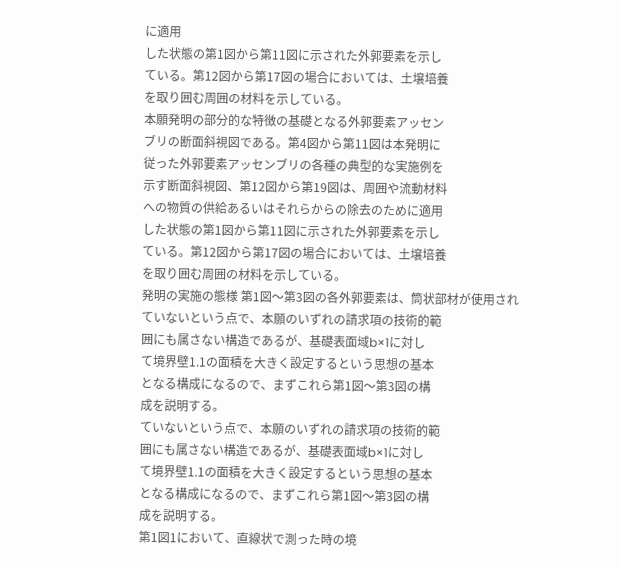に適用
した状態の第1図から第11図に示された外郭要素を示し
ている。第12図から第17図の場合においては、土壌培養
を取り囲む周囲の材料を示している。
本願発明の部分的な特徴の基礎となる外郭要素アッセン
ブリの断面斜視図である。第4図から第11図は本発明に
従った外郭要素アッセンブリの各種の典型的な実施例を
示す断面斜視図、第12図から第19図は、周囲や流動材料
への物質の供給あるいはそれらからの除去のために適用
した状態の第1図から第11図に示された外郭要素を示し
ている。第12図から第17図の場合においては、土壌培養
を取り囲む周囲の材料を示している。
発明の実施の態様 第1図〜第3図の各外郭要素は、筒状部材が使用され
ていないという点で、本願のいずれの請求項の技術的範
囲にも属さない構造であるが、基礎表面域b×1に対し
て境界壁1.1の面積を大きく設定するという思想の基本
となる構成になるので、まずこれら第1図〜第3図の構
成を説明する。
ていないという点で、本願のいずれの請求項の技術的範
囲にも属さない構造であるが、基礎表面域b×1に対し
て境界壁1.1の面積を大きく設定するという思想の基本
となる構成になるので、まずこれら第1図〜第3図の構
成を説明する。
第1図1において、直線状で測った時の境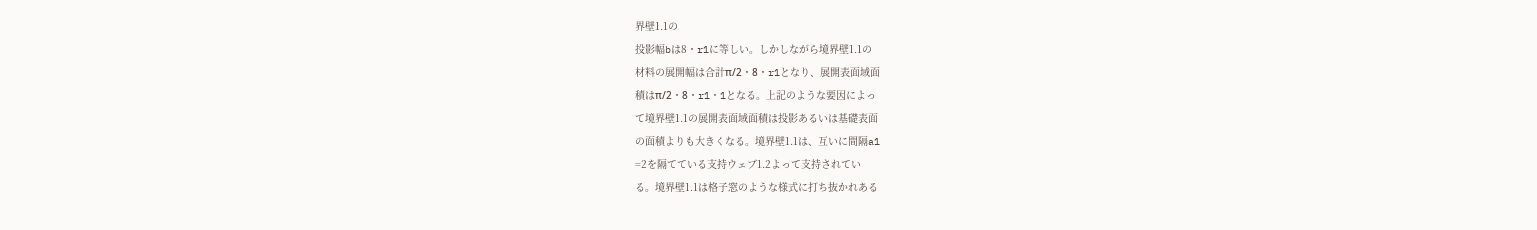界壁1.1の
投影幅bは8・r1に等しい。しかしながら境界壁1.1の
材料の展開幅は合計π/2・8・r1となり、展開表面域面
積はπ/2・8・r1・1となる。上記のような要因によっ
て境界壁1.1の展開表面域面積は投影あるいは基礎表面
の面積よりも大きくなる。境界壁1.1は、互いに間隔a1
=2を隔てている支持ウェブ1.2よって支持されてい
る。境界壁1.1は格子窓のような様式に打ち抜かれある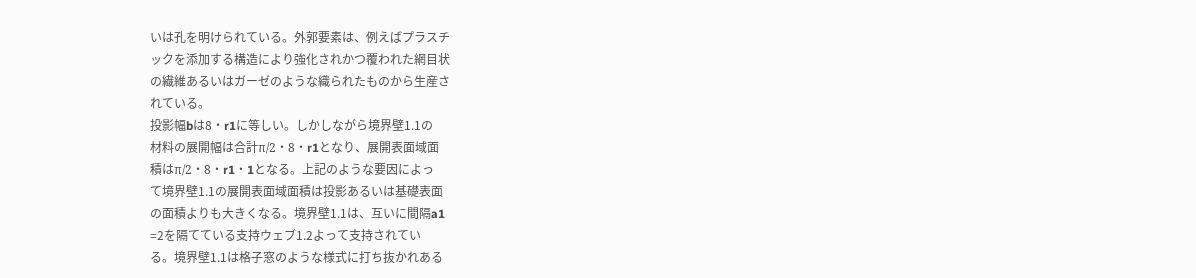いは孔を明けられている。外郭要素は、例えばプラスチ
ックを添加する構造により強化されかつ覆われた網目状
の繊維あるいはガーゼのような織られたものから生産さ
れている。
投影幅bは8・r1に等しい。しかしながら境界壁1.1の
材料の展開幅は合計π/2・8・r1となり、展開表面域面
積はπ/2・8・r1・1となる。上記のような要因によっ
て境界壁1.1の展開表面域面積は投影あるいは基礎表面
の面積よりも大きくなる。境界壁1.1は、互いに間隔a1
=2を隔てている支持ウェブ1.2よって支持されてい
る。境界壁1.1は格子窓のような様式に打ち抜かれある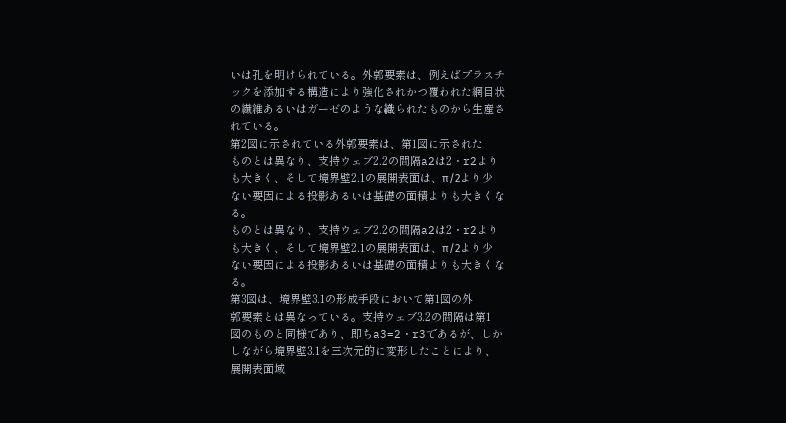いは孔を明けられている。外郭要素は、例えばプラスチ
ックを添加する構造により強化されかつ覆われた網目状
の繊維あるいはガーゼのような織られたものから生産さ
れている。
第2図に示されている外郭要素は、第1図に示された
ものとは異なり、支持ウェブ2.2の間隔a2は2・r2より
も大きく、そして境界壁2.1の展開表面は、π/2より少
ない要因による投影あるいは基礎の面積よりも大きくな
る。
ものとは異なり、支持ウェブ2.2の間隔a2は2・r2より
も大きく、そして境界壁2.1の展開表面は、π/2より少
ない要因による投影あるいは基礎の面積よりも大きくな
る。
第3図は、境界壁3.1の形成手段において第1図の外
郭要素とは異なっている。支持ウェブ3.2の間隔は第1
図のものと同様であり、即ちa3=2・r3であるが、しか
しながら境界壁3.1を三次元的に変形したことにより、
展開表面域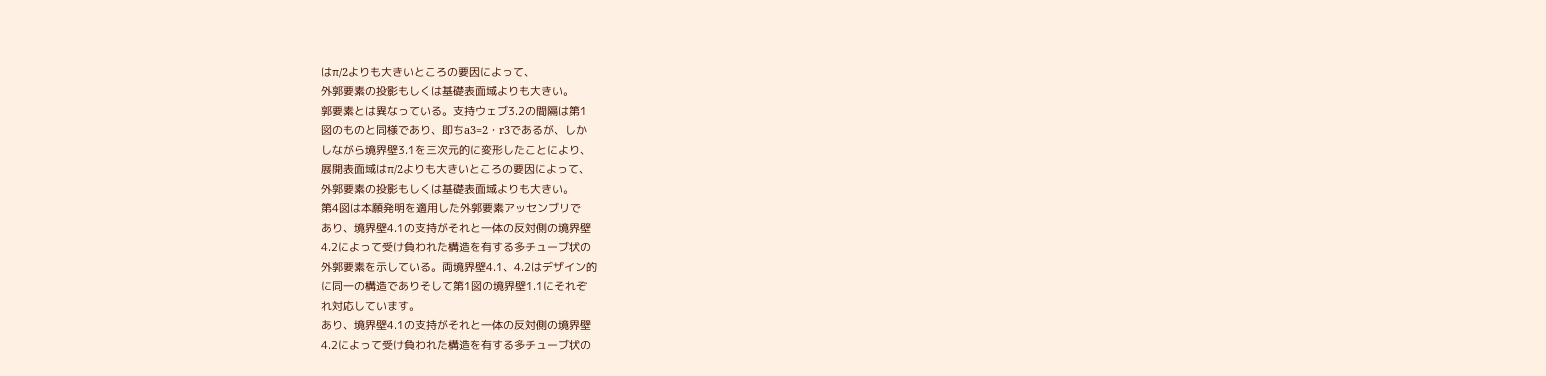はπ/2よりも大きいところの要因によって、
外郭要素の投影もしくは基礎表面域よりも大きい。
郭要素とは異なっている。支持ウェブ3.2の間隔は第1
図のものと同様であり、即ちa3=2・r3であるが、しか
しながら境界壁3.1を三次元的に変形したことにより、
展開表面域はπ/2よりも大きいところの要因によって、
外郭要素の投影もしくは基礎表面域よりも大きい。
第4図は本願発明を適用した外郭要素アッセンブリで
あり、境界壁4.1の支持がそれと一体の反対側の境界壁
4.2によって受け負われた構造を有する多チューブ状の
外郭要素を示している。両境界壁4.1、4.2はデザイン的
に同一の構造でありそして第1図の境界壁1.1にそれぞ
れ対応しています。
あり、境界壁4.1の支持がそれと一体の反対側の境界壁
4.2によって受け負われた構造を有する多チューブ状の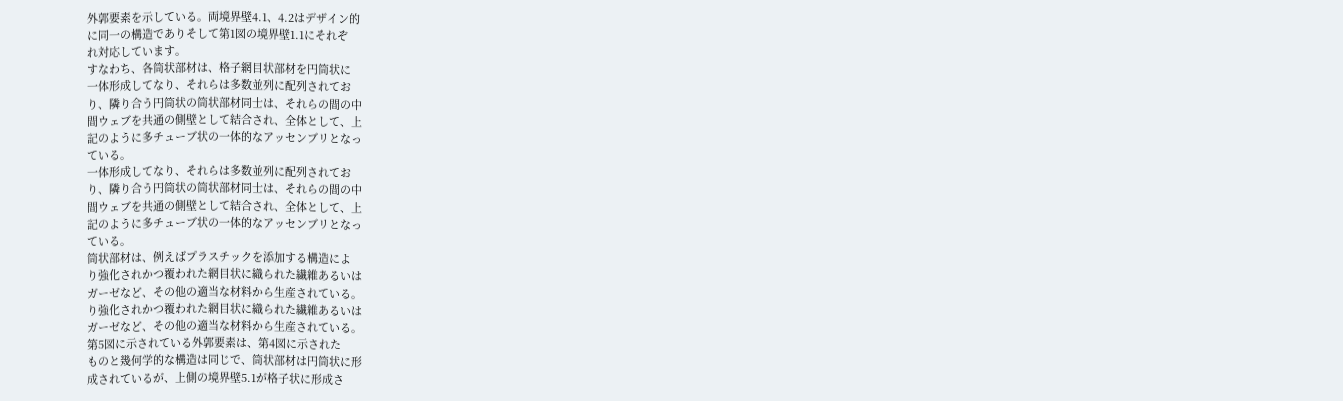外郭要素を示している。両境界壁4.1、4.2はデザイン的
に同一の構造でありそして第1図の境界壁1.1にそれぞ
れ対応しています。
すなわち、各筒状部材は、格子網目状部材を円筒状に
一体形成してなり、それらは多数並列に配列されてお
り、隣り合う円筒状の筒状部材同士は、それらの間の中
間ウェブを共通の側壁として結合され、全体として、上
記のように多チューブ状の一体的なアッセンブリとなっ
ている。
一体形成してなり、それらは多数並列に配列されてお
り、隣り合う円筒状の筒状部材同士は、それらの間の中
間ウェブを共通の側壁として結合され、全体として、上
記のように多チューブ状の一体的なアッセンブリとなっ
ている。
筒状部材は、例えばプラスチックを添加する構造によ
り強化されかつ覆われた網目状に織られた繊維あるいは
ガーゼなど、その他の適当な材料から生産されている。
り強化されかつ覆われた網目状に織られた繊維あるいは
ガーゼなど、その他の適当な材料から生産されている。
第5図に示されている外郭要素は、第4図に示された
ものと幾何学的な構造は同じで、筒状部材は円筒状に形
成されているが、上側の境界壁5.1が格子状に形成さ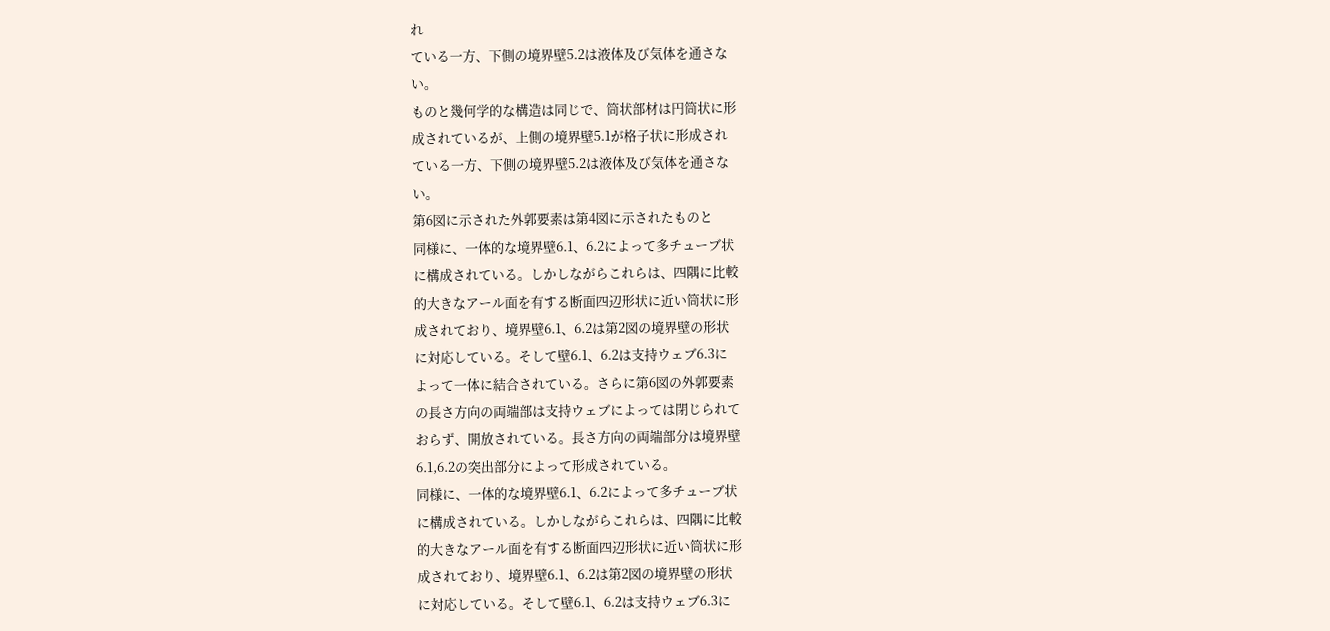れ
ている一方、下側の境界壁5.2は液体及び気体を通さな
い。
ものと幾何学的な構造は同じで、筒状部材は円筒状に形
成されているが、上側の境界壁5.1が格子状に形成され
ている一方、下側の境界壁5.2は液体及び気体を通さな
い。
第6図に示された外郭要素は第4図に示されたものと
同様に、一体的な境界壁6.1、6.2によって多チューブ状
に構成されている。しかしながらこれらは、四隅に比較
的大きなアール面を有する断面四辺形状に近い筒状に形
成されており、境界壁6.1、6.2は第2図の境界壁の形状
に対応している。そして壁6.1、6.2は支持ウェブ6.3に
よって一体に結合されている。さらに第6図の外郭要素
の長さ方向の両端部は支持ウェブによっては閉じられて
おらず、開放されている。長さ方向の両端部分は境界壁
6.1,6.2の突出部分によって形成されている。
同様に、一体的な境界壁6.1、6.2によって多チューブ状
に構成されている。しかしながらこれらは、四隅に比較
的大きなアール面を有する断面四辺形状に近い筒状に形
成されており、境界壁6.1、6.2は第2図の境界壁の形状
に対応している。そして壁6.1、6.2は支持ウェブ6.3に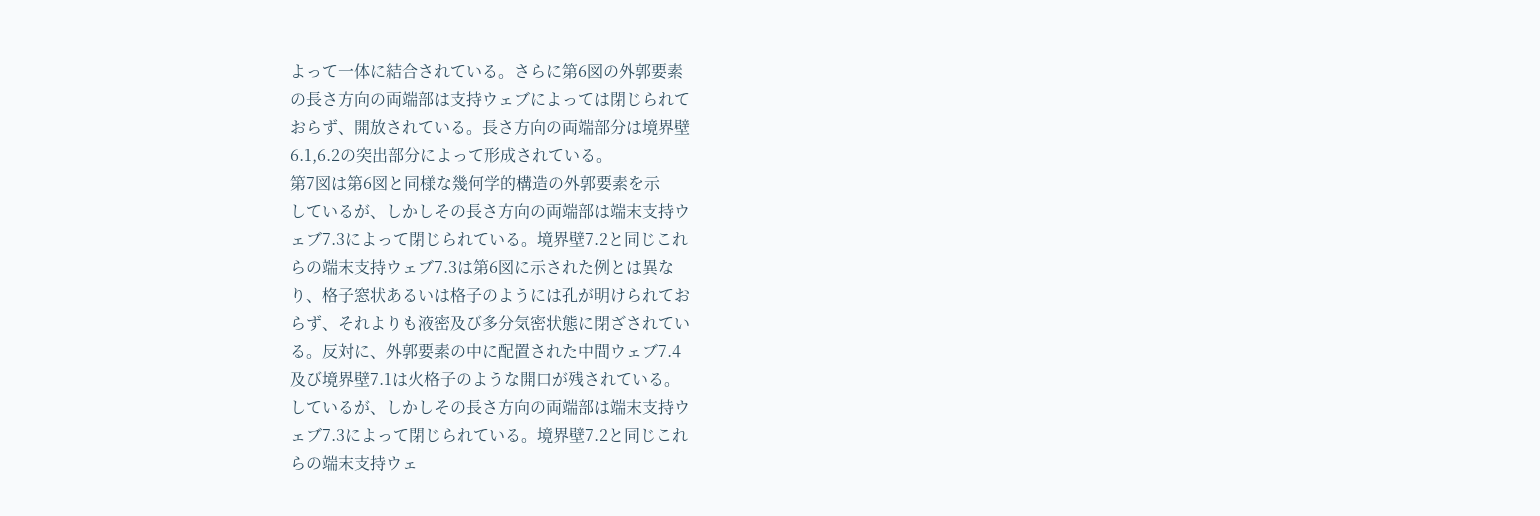よって一体に結合されている。さらに第6図の外郭要素
の長さ方向の両端部は支持ウェブによっては閉じられて
おらず、開放されている。長さ方向の両端部分は境界壁
6.1,6.2の突出部分によって形成されている。
第7図は第6図と同様な幾何学的構造の外郭要素を示
しているが、しかしその長さ方向の両端部は端末支持ウ
ェブ7.3によって閉じられている。境界壁7.2と同じこれ
らの端末支持ウェブ7.3は第6図に示された例とは異な
り、格子窓状あるいは格子のようには孔が明けられてお
らず、それよりも液密及び多分気密状態に閉ざされてい
る。反対に、外郭要素の中に配置された中間ウェブ7.4
及び境界壁7.1は火格子のような開口が残されている。
しているが、しかしその長さ方向の両端部は端末支持ウ
ェブ7.3によって閉じられている。境界壁7.2と同じこれ
らの端末支持ウェ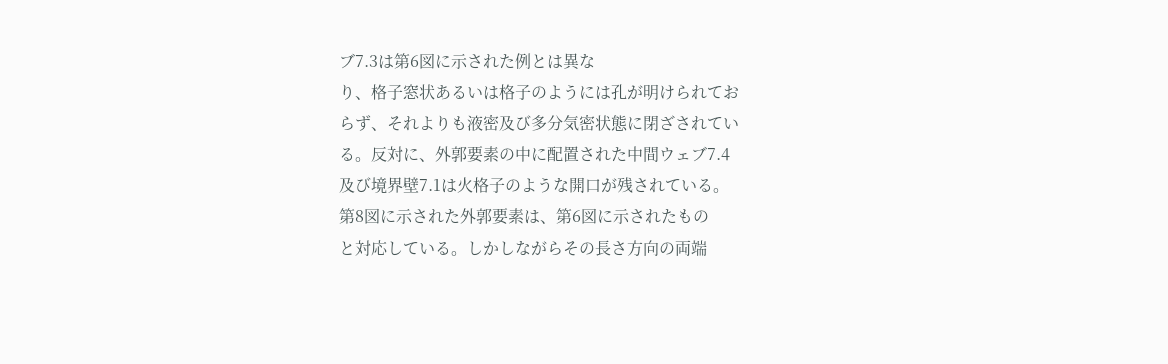ブ7.3は第6図に示された例とは異な
り、格子窓状あるいは格子のようには孔が明けられてお
らず、それよりも液密及び多分気密状態に閉ざされてい
る。反対に、外郭要素の中に配置された中間ウェブ7.4
及び境界壁7.1は火格子のような開口が残されている。
第8図に示された外郭要素は、第6図に示されたもの
と対応している。しかしながらその長さ方向の両端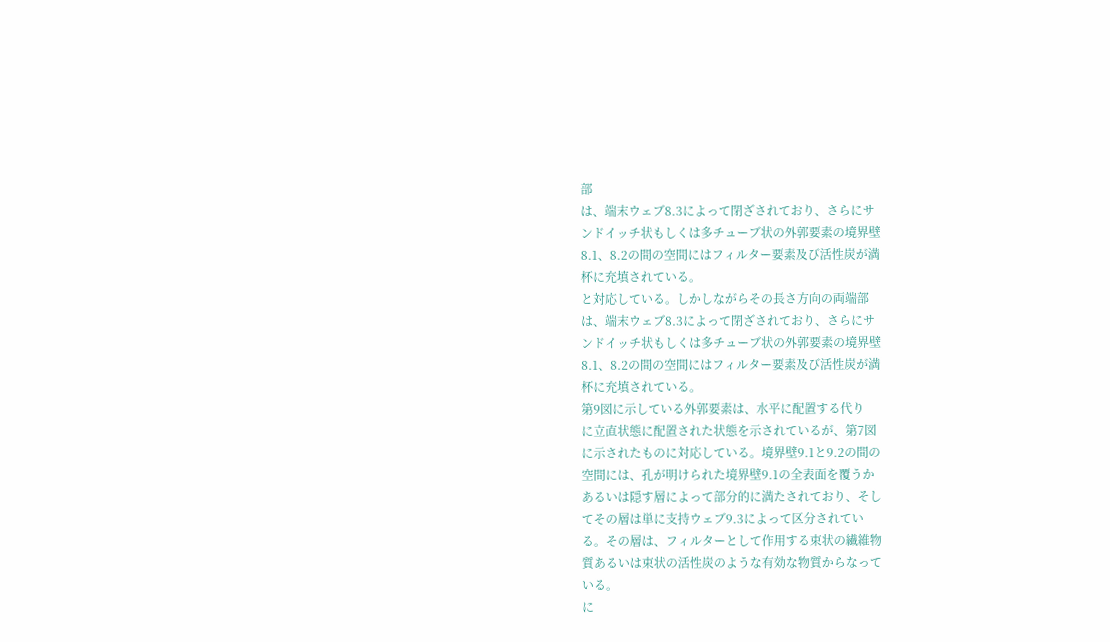部
は、端末ウェブ8.3によって閉ざされており、さらにサ
ンドイッチ状もしくは多チューブ状の外郭要素の境界壁
8.1、8.2の間の空間にはフィルター要素及び活性炭が満
杯に充填されている。
と対応している。しかしながらその長さ方向の両端部
は、端末ウェブ8.3によって閉ざされており、さらにサ
ンドイッチ状もしくは多チューブ状の外郭要素の境界壁
8.1、8.2の間の空間にはフィルター要素及び活性炭が満
杯に充填されている。
第9図に示している外郭要素は、水平に配置する代り
に立直状態に配置された状態を示されているが、第7図
に示されたものに対応している。境界壁9.1と9.2の間の
空間には、孔が明けられた境界壁9.1の全表面を覆うか
あるいは隠す層によって部分的に満たされており、そし
てその層は単に支持ウェブ9.3によって区分されてい
る。その層は、フィルターとして作用する束状の繊維物
質あるいは束状の活性炭のような有効な物質からなって
いる。
に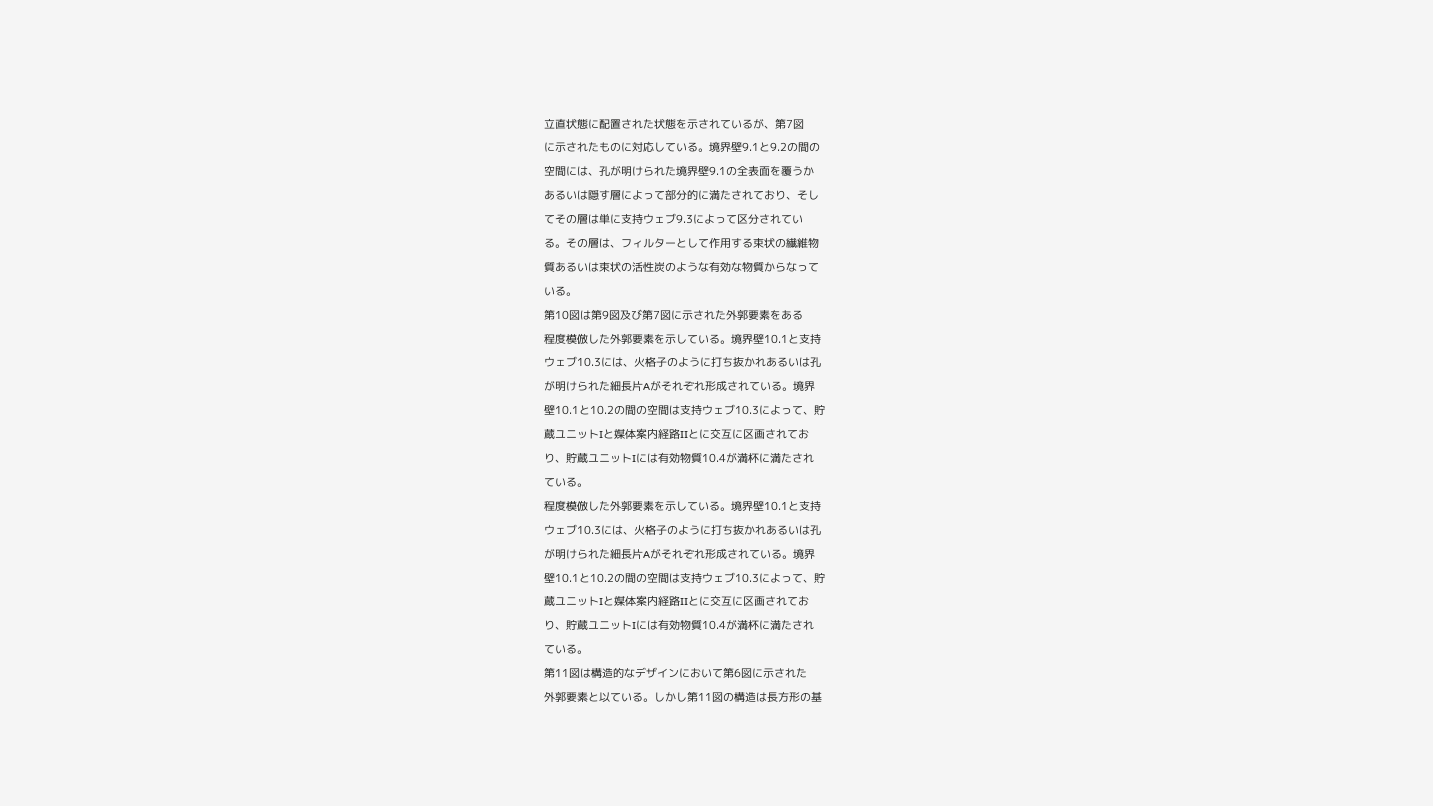立直状態に配置された状態を示されているが、第7図
に示されたものに対応している。境界壁9.1と9.2の間の
空間には、孔が明けられた境界壁9.1の全表面を覆うか
あるいは隠す層によって部分的に満たされており、そし
てその層は単に支持ウェブ9.3によって区分されてい
る。その層は、フィルターとして作用する束状の繊維物
質あるいは束状の活性炭のような有効な物質からなって
いる。
第10図は第9図及び第7図に示された外郭要素をある
程度模倣した外郭要素を示している。境界壁10.1と支持
ウェブ10.3には、火格子のように打ち抜かれあるいは孔
が明けられた細長片Aがそれぞれ形成されている。境界
壁10.1と10.2の間の空間は支持ウェブ10.3によって、貯
蔵ユニットIと媒体案内経路IIとに交互に区画されてお
り、貯蔵ユニットIには有効物質10.4が満杯に満たされ
ている。
程度模倣した外郭要素を示している。境界壁10.1と支持
ウェブ10.3には、火格子のように打ち抜かれあるいは孔
が明けられた細長片Aがそれぞれ形成されている。境界
壁10.1と10.2の間の空間は支持ウェブ10.3によって、貯
蔵ユニットIと媒体案内経路IIとに交互に区画されてお
り、貯蔵ユニットIには有効物質10.4が満杯に満たされ
ている。
第11図は構造的なデザインにおいて第6図に示された
外郭要素と以ている。しかし第11図の構造は長方形の基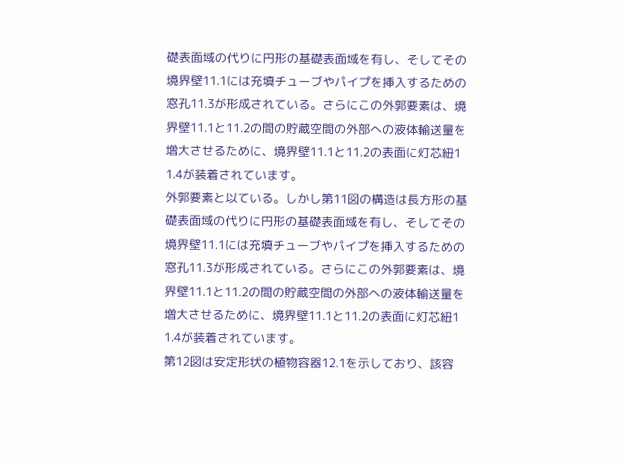礎表面域の代りに円形の基礎表面域を有し、そしてその
境界壁11.1には充填チューブやパイプを挿入するための
窓孔11.3が形成されている。さらにこの外郭要素は、境
界壁11.1と11.2の間の貯蔵空間の外部への液体輸送量を
増大させるために、境界壁11.1と11.2の表面に灯芯紐1
1.4が装着されています。
外郭要素と以ている。しかし第11図の構造は長方形の基
礎表面域の代りに円形の基礎表面域を有し、そしてその
境界壁11.1には充填チューブやパイプを挿入するための
窓孔11.3が形成されている。さらにこの外郭要素は、境
界壁11.1と11.2の間の貯蔵空間の外部への液体輸送量を
増大させるために、境界壁11.1と11.2の表面に灯芯紐1
1.4が装着されています。
第12図は安定形状の植物容器12.1を示しており、該容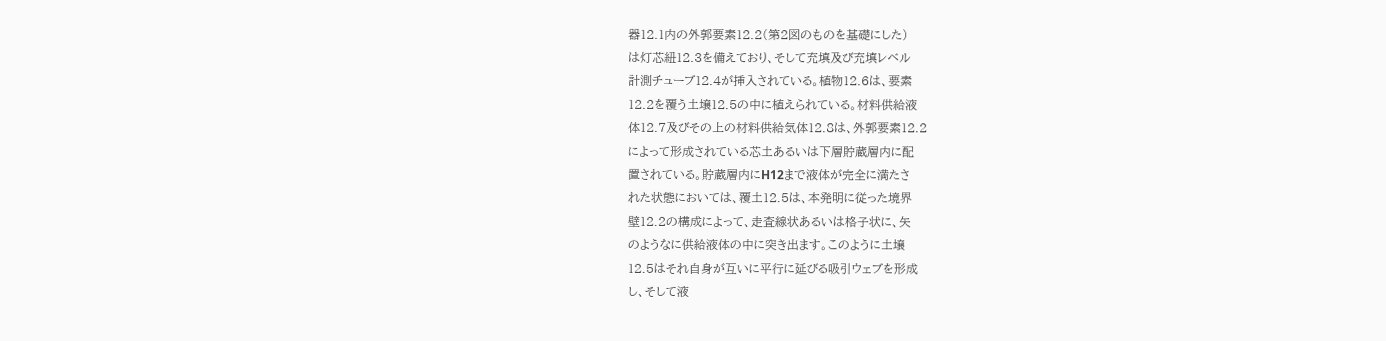器12.1内の外郭要素12.2(第2図のものを基礎にした)
は灯芯紐12.3を備えており、そして充填及び充填レベル
計測チューブ12.4が挿入されている。植物12.6は、要素
12.2を覆う土壌12.5の中に植えられている。材料供給液
体12.7及びその上の材料供給気体12.8は、外郭要素12.2
によって形成されている芯土あるいは下層貯蔵層内に配
置されている。貯蔵層内にH12まで液体が完全に満たさ
れた状態においては、覆土12.5は、本発明に従った境界
壁12.2の構成によって、走査線状あるいは格子状に、矢
のようなに供給液体の中に突き出ます。このように土壌
12.5はそれ自身が互いに平行に延びる吸引ウェブを形成
し、そして液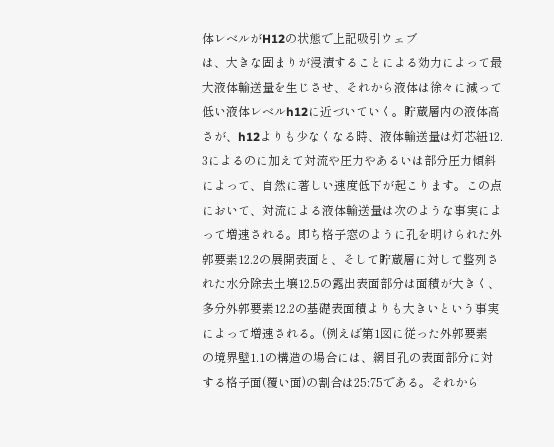体レベルがH12の状態で上記吸引ウェブ
は、大きな固まりが浸漬することによる効力によって最
大液体輸送量を生じさせ、それから液体は徐々に減って
低い液体レベルh12に近づいていく。貯蔵層内の液体高
さが、h12よりも少なくなる時、液体輸送量は灯芯紐12.
3によるのに加えて対流や圧力やあるいは部分圧力傾斜
によって、自然に著しい速度低下が起こります。この点
において、対流による液体輸送量は次のような事実によ
って増速される。即ち格子窓のように孔を明けられた外
郭要素12.2の展開表面と、そして貯蔵層に対して整列さ
れた水分除去土壌12.5の露出表面部分は面積が大きく、
多分外郭要素12.2の基礎表面積よりも大きいという事実
によって増速される。(例えば第1図に従った外郭要素
の境界壁1.1の構造の場合には、網目孔の表面部分に対
する格子面(覆い面)の割合は25:75である。それから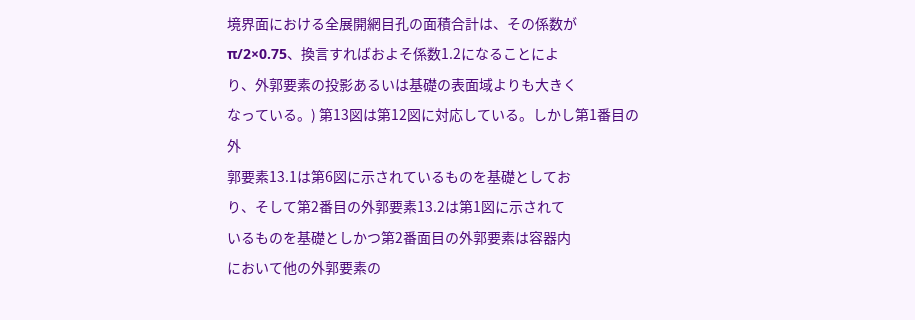境界面における全展開網目孔の面積合計は、その係数が
π/2×0.75、換言すればおよそ係数1.2になることによ
り、外郭要素の投影あるいは基礎の表面域よりも大きく
なっている。) 第13図は第12図に対応している。しかし第1番目の外
郭要素13.1は第6図に示されているものを基礎としてお
り、そして第2番目の外郭要素13.2は第1図に示されて
いるものを基礎としかつ第2番面目の外郭要素は容器内
において他の外郭要素の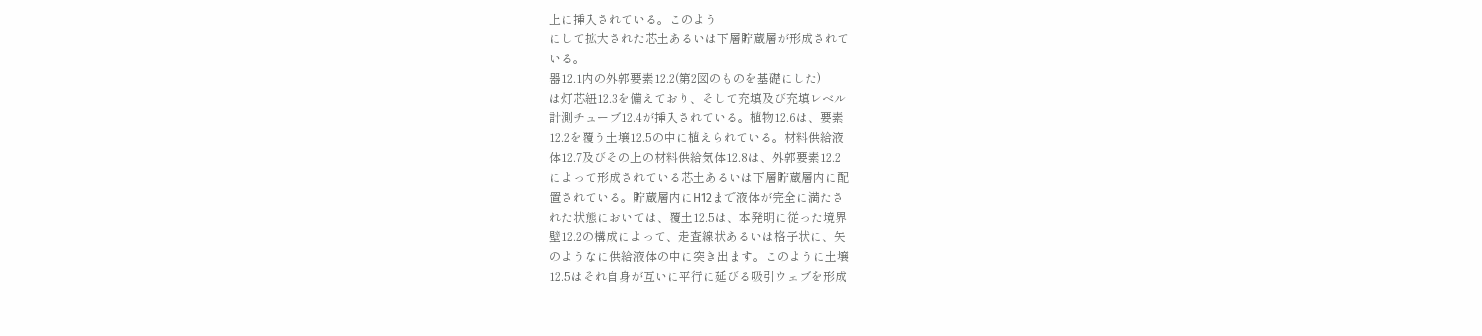上に挿入されている。このよう
にして拡大された芯土あるいは下層貯蔵層が形成されて
いる。
器12.1内の外郭要素12.2(第2図のものを基礎にした)
は灯芯紐12.3を備えており、そして充填及び充填レベル
計測チューブ12.4が挿入されている。植物12.6は、要素
12.2を覆う土壌12.5の中に植えられている。材料供給液
体12.7及びその上の材料供給気体12.8は、外郭要素12.2
によって形成されている芯土あるいは下層貯蔵層内に配
置されている。貯蔵層内にH12まで液体が完全に満たさ
れた状態においては、覆土12.5は、本発明に従った境界
壁12.2の構成によって、走査線状あるいは格子状に、矢
のようなに供給液体の中に突き出ます。このように土壌
12.5はそれ自身が互いに平行に延びる吸引ウェブを形成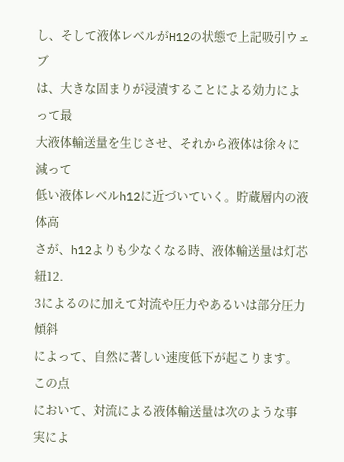し、そして液体レベルがH12の状態で上記吸引ウェブ
は、大きな固まりが浸漬することによる効力によって最
大液体輸送量を生じさせ、それから液体は徐々に減って
低い液体レベルh12に近づいていく。貯蔵層内の液体高
さが、h12よりも少なくなる時、液体輸送量は灯芯紐12.
3によるのに加えて対流や圧力やあるいは部分圧力傾斜
によって、自然に著しい速度低下が起こります。この点
において、対流による液体輸送量は次のような事実によ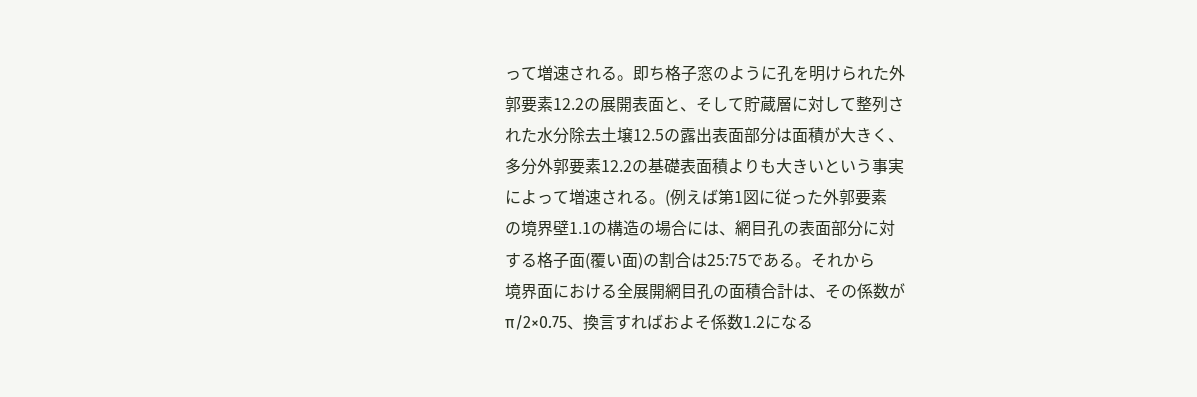って増速される。即ち格子窓のように孔を明けられた外
郭要素12.2の展開表面と、そして貯蔵層に対して整列さ
れた水分除去土壌12.5の露出表面部分は面積が大きく、
多分外郭要素12.2の基礎表面積よりも大きいという事実
によって増速される。(例えば第1図に従った外郭要素
の境界壁1.1の構造の場合には、網目孔の表面部分に対
する格子面(覆い面)の割合は25:75である。それから
境界面における全展開網目孔の面積合計は、その係数が
π/2×0.75、換言すればおよそ係数1.2になる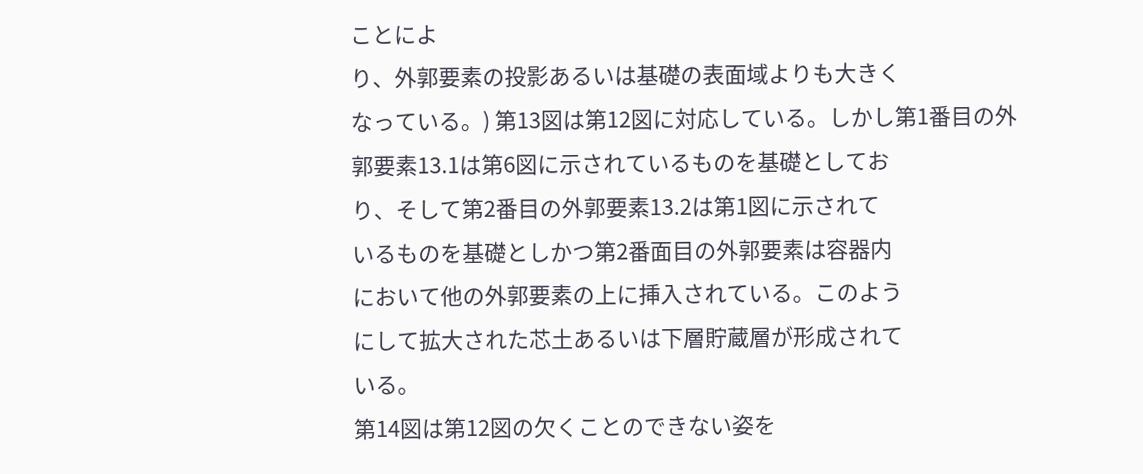ことによ
り、外郭要素の投影あるいは基礎の表面域よりも大きく
なっている。) 第13図は第12図に対応している。しかし第1番目の外
郭要素13.1は第6図に示されているものを基礎としてお
り、そして第2番目の外郭要素13.2は第1図に示されて
いるものを基礎としかつ第2番面目の外郭要素は容器内
において他の外郭要素の上に挿入されている。このよう
にして拡大された芯土あるいは下層貯蔵層が形成されて
いる。
第14図は第12図の欠くことのできない姿を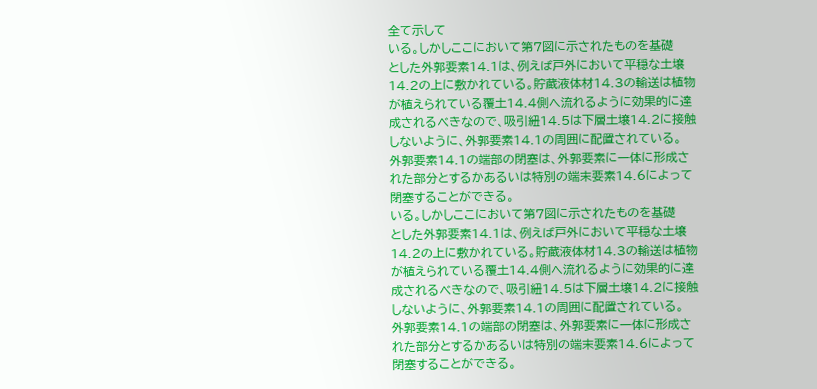全て示して
いる。しかしここにおいて第7図に示されたものを基礎
とした外郭要素14.1は、例えば戸外において平穏な土壌
14.2の上に敷かれている。貯蔵液体材14.3の輸送は植物
が植えられている覆土14.4側へ流れるように効果的に達
成されるべきなので、吸引紐14.5は下層土壌14.2に接触
しないように、外郭要素14.1の周囲に配置されている。
外郭要素14.1の端部の閉塞は、外郭要素に一体に形成さ
れた部分とするかあるいは特別の端末要素14.6によって
閉塞することができる。
いる。しかしここにおいて第7図に示されたものを基礎
とした外郭要素14.1は、例えば戸外において平穏な土壌
14.2の上に敷かれている。貯蔵液体材14.3の輸送は植物
が植えられている覆土14.4側へ流れるように効果的に達
成されるべきなので、吸引紐14.5は下層土壌14.2に接触
しないように、外郭要素14.1の周囲に配置されている。
外郭要素14.1の端部の閉塞は、外郭要素に一体に形成さ
れた部分とするかあるいは特別の端末要素14.6によって
閉塞することができる。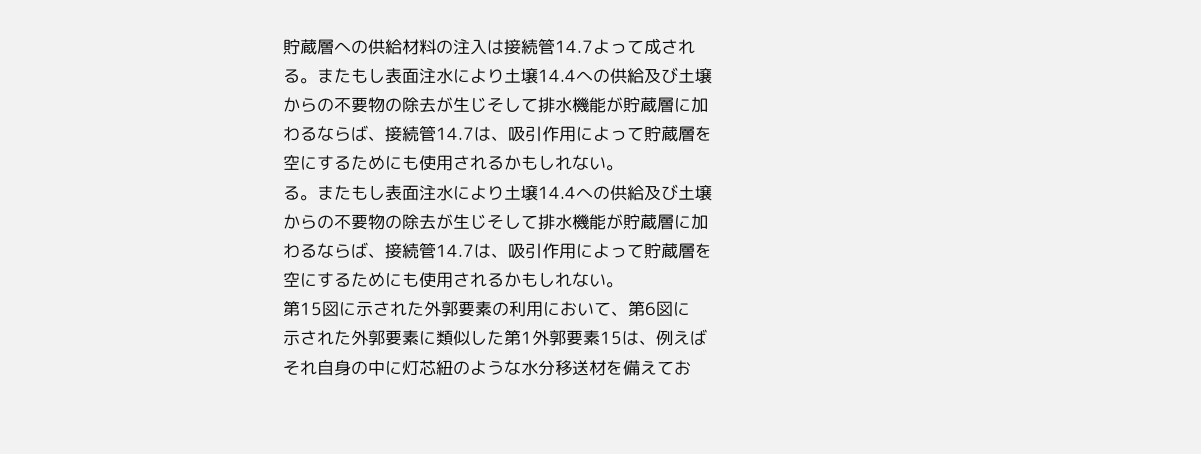貯蔵層への供給材料の注入は接続管14.7よって成され
る。またもし表面注水により土壌14.4への供給及び土壌
からの不要物の除去が生じそして排水機能が貯蔵層に加
わるならば、接続管14.7は、吸引作用によって貯蔵層を
空にするためにも使用されるかもしれない。
る。またもし表面注水により土壌14.4への供給及び土壌
からの不要物の除去が生じそして排水機能が貯蔵層に加
わるならば、接続管14.7は、吸引作用によって貯蔵層を
空にするためにも使用されるかもしれない。
第15図に示された外郭要素の利用において、第6図に
示された外郭要素に類似した第1外郭要素15は、例えば
それ自身の中に灯芯紐のような水分移送材を備えてお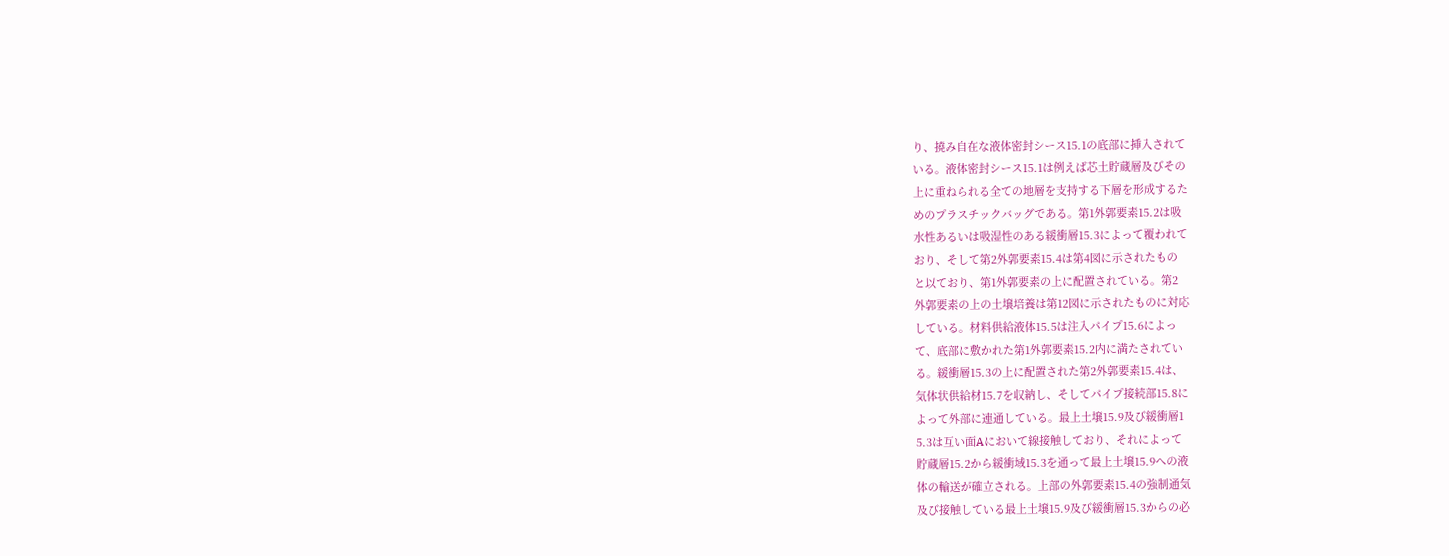り、撓み自在な液体密封シース15.1の底部に挿入されて
いる。液体密封シース15.1は例えば芯土貯蔵層及びその
上に重ねられる全ての地層を支持する下層を形成するた
めのプラスチックバッグである。第1外郭要素15.2は吸
水性あるいは吸湿性のある緩衝層15.3によって覆われて
おり、そして第2外郭要素15.4は第4図に示されたもの
と以ており、第1外郭要素の上に配置されている。第2
外郭要素の上の土壌培養は第12図に示されたものに対応
している。材料供給液体15.5は注入パイプ15.6によっ
て、底部に敷かれた第1外郭要素15.2内に満たされてい
る。緩衝層15.3の上に配置された第2外郭要素15.4は、
気体状供給材15.7を収納し、そしてパイプ接続部15.8に
よって外部に連通している。最上土壌15.9及び緩衝層1
5.3は互い面Aにおいて線接触しており、それによって
貯蔵層15.2から緩衝域15.3を通って最上土壌15.9への液
体の輸送が確立される。上部の外郭要素15.4の強制通気
及び接触している最上土壌15.9及び緩衝層15.3からの必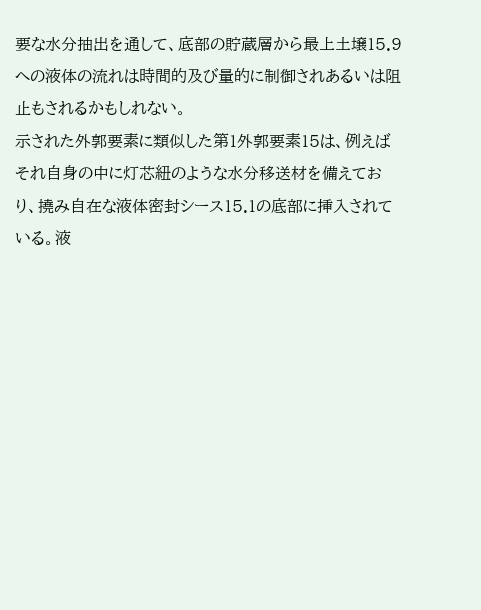要な水分抽出を通して、底部の貯蔵層から最上土壌15.9
への液体の流れは時間的及び量的に制御されあるいは阻
止もされるかもしれない。
示された外郭要素に類似した第1外郭要素15は、例えば
それ自身の中に灯芯紐のような水分移送材を備えてお
り、撓み自在な液体密封シース15.1の底部に挿入されて
いる。液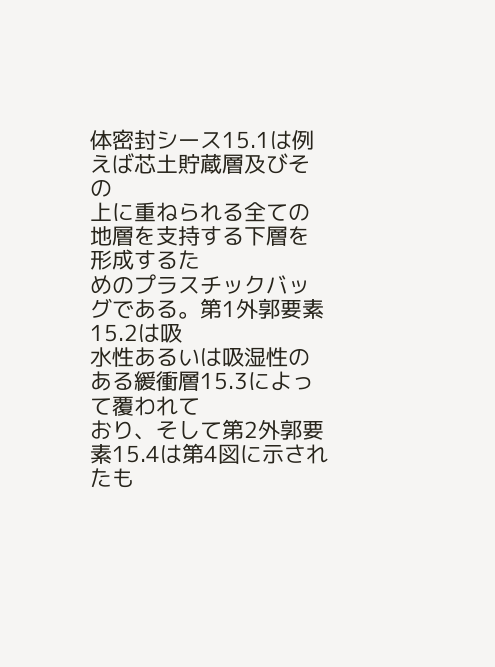体密封シース15.1は例えば芯土貯蔵層及びその
上に重ねられる全ての地層を支持する下層を形成するた
めのプラスチックバッグである。第1外郭要素15.2は吸
水性あるいは吸湿性のある緩衝層15.3によって覆われて
おり、そして第2外郭要素15.4は第4図に示されたも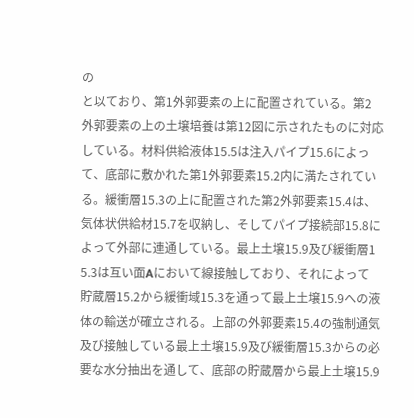の
と以ており、第1外郭要素の上に配置されている。第2
外郭要素の上の土壌培養は第12図に示されたものに対応
している。材料供給液体15.5は注入パイプ15.6によっ
て、底部に敷かれた第1外郭要素15.2内に満たされてい
る。緩衝層15.3の上に配置された第2外郭要素15.4は、
気体状供給材15.7を収納し、そしてパイプ接続部15.8に
よって外部に連通している。最上土壌15.9及び緩衝層1
5.3は互い面Aにおいて線接触しており、それによって
貯蔵層15.2から緩衝域15.3を通って最上土壌15.9への液
体の輸送が確立される。上部の外郭要素15.4の強制通気
及び接触している最上土壌15.9及び緩衝層15.3からの必
要な水分抽出を通して、底部の貯蔵層から最上土壌15.9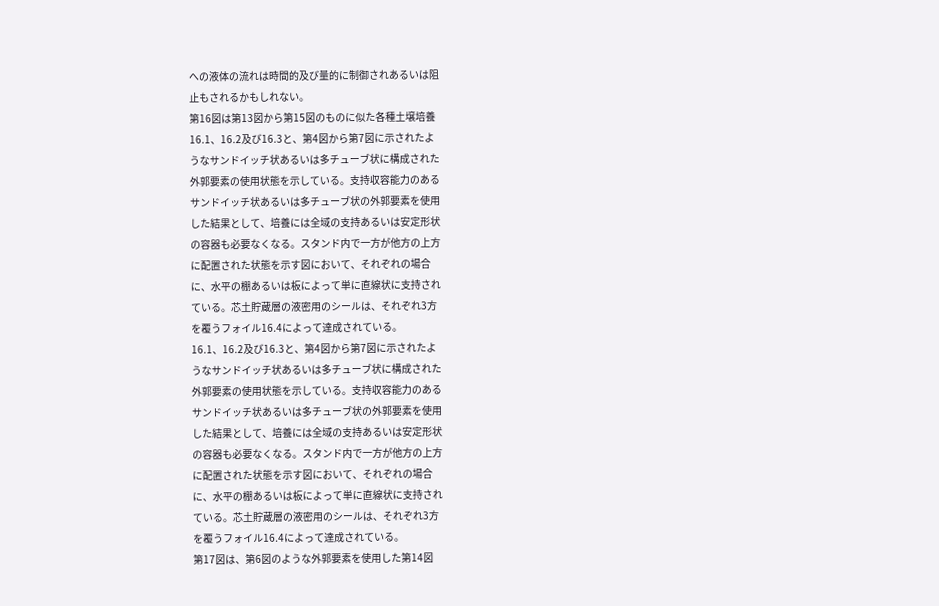への液体の流れは時間的及び量的に制御されあるいは阻
止もされるかもしれない。
第16図は第13図から第15図のものに似た各種土壌培養
16.1、16.2及び16.3と、第4図から第7図に示されたよ
うなサンドイッチ状あるいは多チューブ状に構成された
外郭要素の使用状態を示している。支持収容能力のある
サンドイッチ状あるいは多チューブ状の外郭要素を使用
した結果として、培養には全域の支持あるいは安定形状
の容器も必要なくなる。スタンド内で一方が他方の上方
に配置された状態を示す図において、それぞれの場合
に、水平の棚あるいは板によって単に直線状に支持され
ている。芯土貯蔵層の液密用のシールは、それぞれ3方
を覆うフォイル16.4によって達成されている。
16.1、16.2及び16.3と、第4図から第7図に示されたよ
うなサンドイッチ状あるいは多チューブ状に構成された
外郭要素の使用状態を示している。支持収容能力のある
サンドイッチ状あるいは多チューブ状の外郭要素を使用
した結果として、培養には全域の支持あるいは安定形状
の容器も必要なくなる。スタンド内で一方が他方の上方
に配置された状態を示す図において、それぞれの場合
に、水平の棚あるいは板によって単に直線状に支持され
ている。芯土貯蔵層の液密用のシールは、それぞれ3方
を覆うフォイル16.4によって達成されている。
第17図は、第6図のような外郭要素を使用した第14図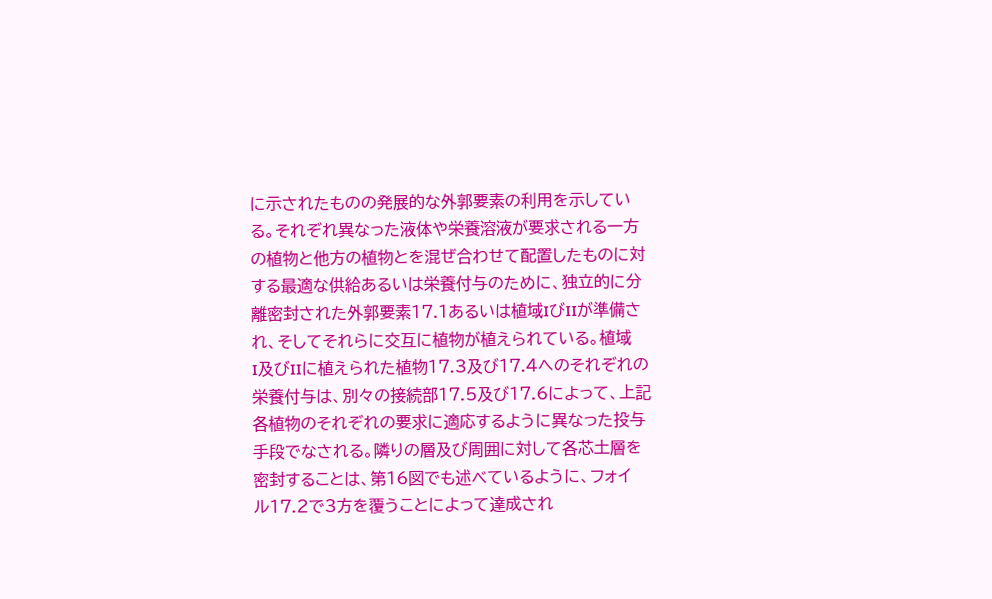に示されたものの発展的な外郭要素の利用を示してい
る。それぞれ異なった液体や栄養溶液が要求される一方
の植物と他方の植物とを混ぜ合わせて配置したものに対
する最適な供給あるいは栄養付与のために、独立的に分
離密封された外郭要素17.1あるいは植域IびIIが準備さ
れ、そしてそれらに交互に植物が植えられている。植域
I及びIIに植えられた植物17.3及び17.4へのそれぞれの
栄養付与は、別々の接続部17.5及び17.6によって、上記
各植物のそれぞれの要求に適応するように異なった投与
手段でなされる。隣りの層及び周囲に対して各芯土層を
密封することは、第16図でも述べているように、フォイ
ル17.2で3方を覆うことによって達成され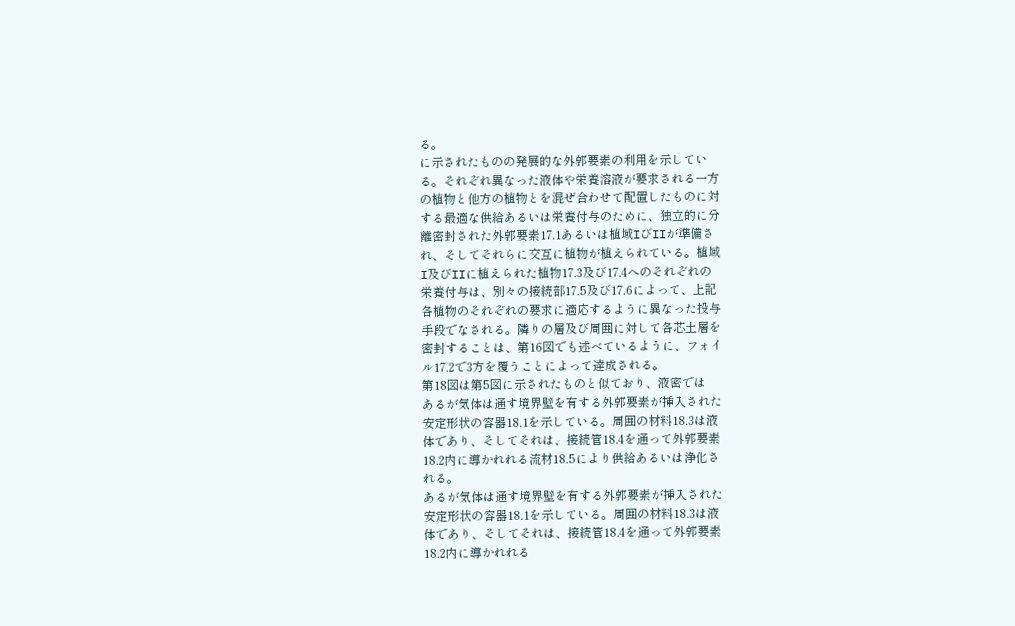る。
に示されたものの発展的な外郭要素の利用を示してい
る。それぞれ異なった液体や栄養溶液が要求される一方
の植物と他方の植物とを混ぜ合わせて配置したものに対
する最適な供給あるいは栄養付与のために、独立的に分
離密封された外郭要素17.1あるいは植域IびIIが準備さ
れ、そしてそれらに交互に植物が植えられている。植域
I及びIIに植えられた植物17.3及び17.4へのそれぞれの
栄養付与は、別々の接続部17.5及び17.6によって、上記
各植物のそれぞれの要求に適応するように異なった投与
手段でなされる。隣りの層及び周囲に対して各芯土層を
密封することは、第16図でも述べているように、フォイ
ル17.2で3方を覆うことによって達成される。
第18図は第5図に示されたものと似ており、液密では
あるが気体は通す境界壁を有する外郭要素が挿入された
安定形状の容器18.1を示している。周囲の材料18.3は液
体であり、そしてそれは、接続管18.4を通って外郭要素
18.2内に導かれれる流材18.5により供給あるいは浄化さ
れる。
あるが気体は通す境界壁を有する外郭要素が挿入された
安定形状の容器18.1を示している。周囲の材料18.3は液
体であり、そしてそれは、接続管18.4を通って外郭要素
18.2内に導かれれる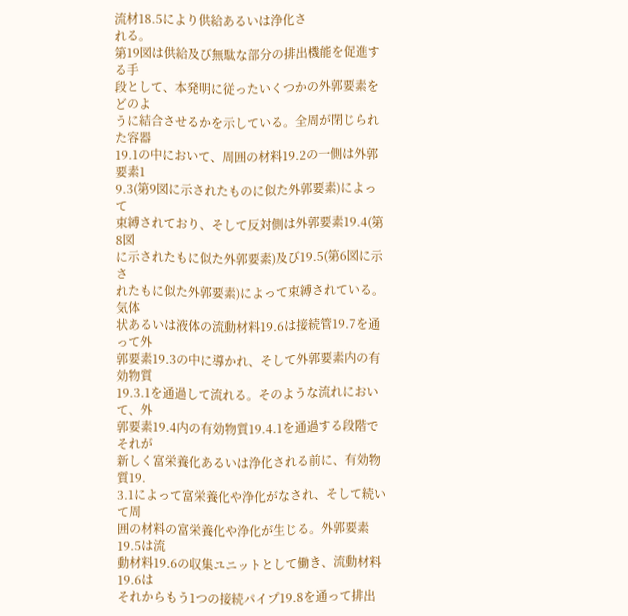流材18.5により供給あるいは浄化さ
れる。
第19図は供給及び無駄な部分の排出機能を促進する手
段として、本発明に従ったいくつかの外郭要素をどのよ
うに結合させるかを示している。全周が閉じられた容器
19.1の中において、周囲の材料19.2の一側は外郭要素1
9.3(第9図に示されたものに似た外郭要素)によって
束縛されており、そして反対側は外郭要素19.4(第8図
に示されたもに似た外郭要素)及び19.5(第6図に示さ
れたもに似た外郭要素)によって束縛されている。気体
状あるいは液体の流動材料19.6は接続管19.7を通って外
郭要素19.3の中に導かれ、そして外郭要素内の有効物質
19.3.1を通過して流れる。そのような流れにおいて、外
郭要素19.4内の有効物質19.4.1を通過する段階でそれが
新しく富栄養化あるいは浄化される前に、有効物質19.
3.1によって富栄養化や浄化がなされ、そして続いて周
囲の材料の富栄養化や浄化が生じる。外郭要素19.5は流
動材料19.6の収集ユニットとして働き、流動材料19.6は
それからもう1つの接続パイプ19.8を通って排出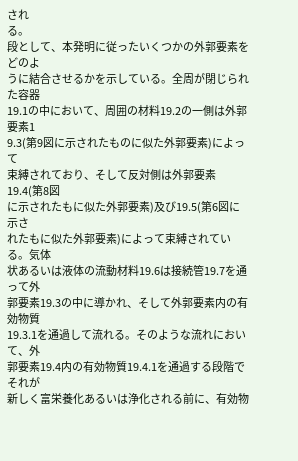され
る。
段として、本発明に従ったいくつかの外郭要素をどのよ
うに結合させるかを示している。全周が閉じられた容器
19.1の中において、周囲の材料19.2の一側は外郭要素1
9.3(第9図に示されたものに似た外郭要素)によって
束縛されており、そして反対側は外郭要素19.4(第8図
に示されたもに似た外郭要素)及び19.5(第6図に示さ
れたもに似た外郭要素)によって束縛されている。気体
状あるいは液体の流動材料19.6は接続管19.7を通って外
郭要素19.3の中に導かれ、そして外郭要素内の有効物質
19.3.1を通過して流れる。そのような流れにおいて、外
郭要素19.4内の有効物質19.4.1を通過する段階でそれが
新しく富栄養化あるいは浄化される前に、有効物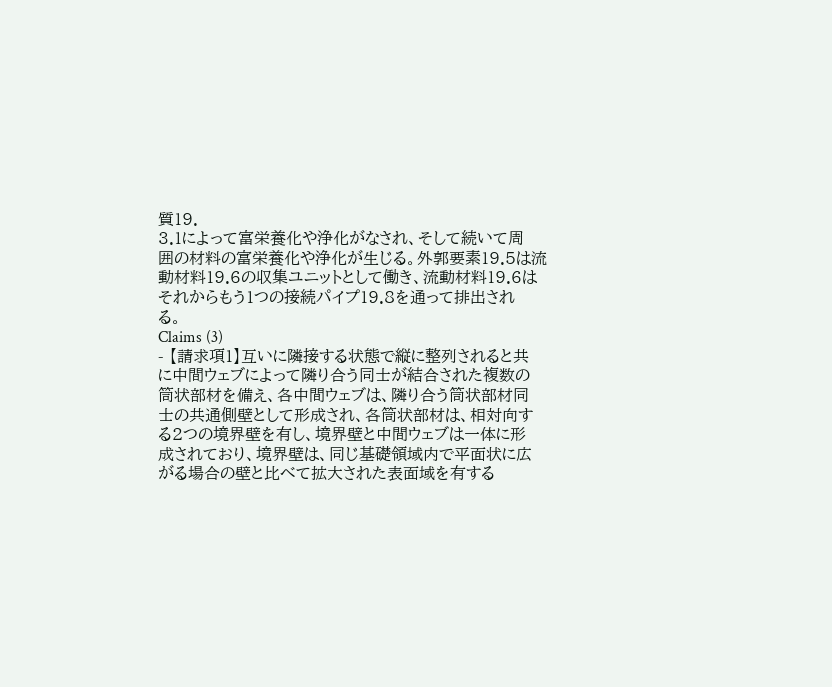質19.
3.1によって富栄養化や浄化がなされ、そして続いて周
囲の材料の富栄養化や浄化が生じる。外郭要素19.5は流
動材料19.6の収集ユニットとして働き、流動材料19.6は
それからもう1つの接続パイプ19.8を通って排出され
る。
Claims (3)
- 【請求項1】互いに隣接する状態で縦に整列されると共
に中間ウェブによって隣り合う同士が結合された複数の
筒状部材を備え、各中間ウェブは、隣り合う筒状部材同
士の共通側壁として形成され、各筒状部材は、相対向す
る2つの境界壁を有し、境界壁と中間ウェブは一体に形
成されており、境界壁は、同じ基礎領域内で平面状に広
がる場合の壁と比べて拡大された表面域を有する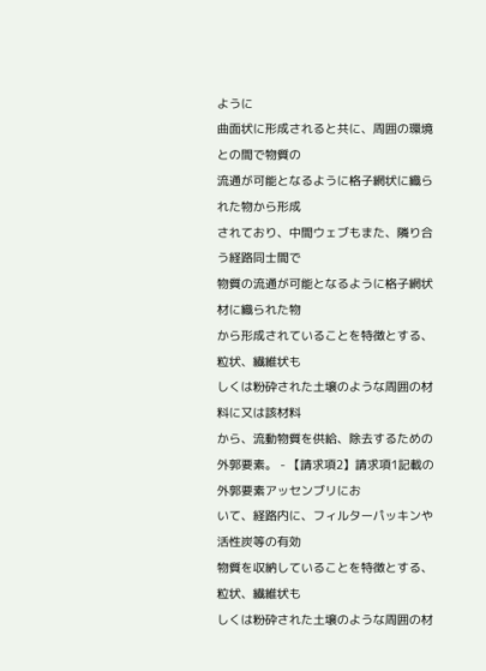ように
曲面状に形成されると共に、周囲の環境との間で物質の
流通が可能となるように格子網状に織られた物から形成
されており、中間ウェブもまた、隣り合う経路同士間で
物質の流通が可能となるように格子網状材に織られた物
から形成されていることを特徴とする、粒状、繊維状も
しくは粉砕された土壌のような周囲の材料に又は該材料
から、流動物質を供給、除去するための外郭要素。 - 【請求項2】請求項1記載の外郭要素アッセンブリにお
いて、経路内に、フィルターパッキンや活性炭等の有効
物質を収納していることを特徴とする、粒状、繊維状も
しくは粉砕された土壌のような周囲の材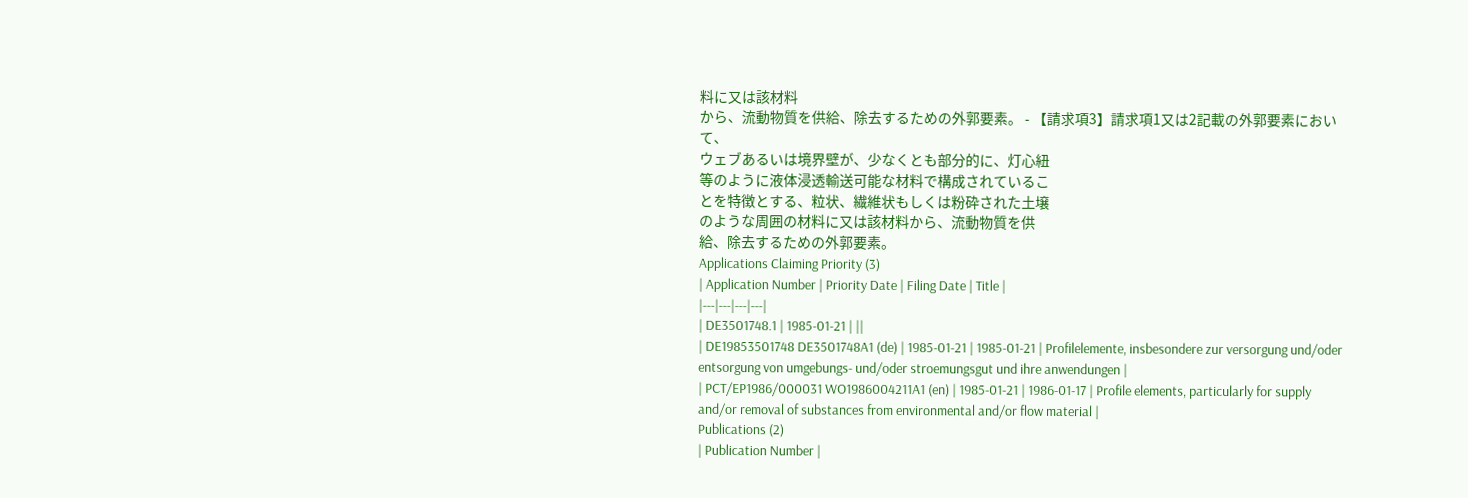料に又は該材料
から、流動物質を供給、除去するための外郭要素。 - 【請求項3】請求項1又は2記載の外郭要素において、
ウェブあるいは境界壁が、少なくとも部分的に、灯心紐
等のように液体浸透輸送可能な材料で構成されているこ
とを特徴とする、粒状、繊維状もしくは粉砕された土壌
のような周囲の材料に又は該材料から、流動物質を供
給、除去するための外郭要素。
Applications Claiming Priority (3)
| Application Number | Priority Date | Filing Date | Title |
|---|---|---|---|
| DE3501748.1 | 1985-01-21 | ||
| DE19853501748 DE3501748A1 (de) | 1985-01-21 | 1985-01-21 | Profilelemente, insbesondere zur versorgung und/oder entsorgung von umgebungs- und/oder stroemungsgut und ihre anwendungen |
| PCT/EP1986/000031 WO1986004211A1 (en) | 1985-01-21 | 1986-01-17 | Profile elements, particularly for supply and/or removal of substances from environmental and/or flow material |
Publications (2)
| Publication Number |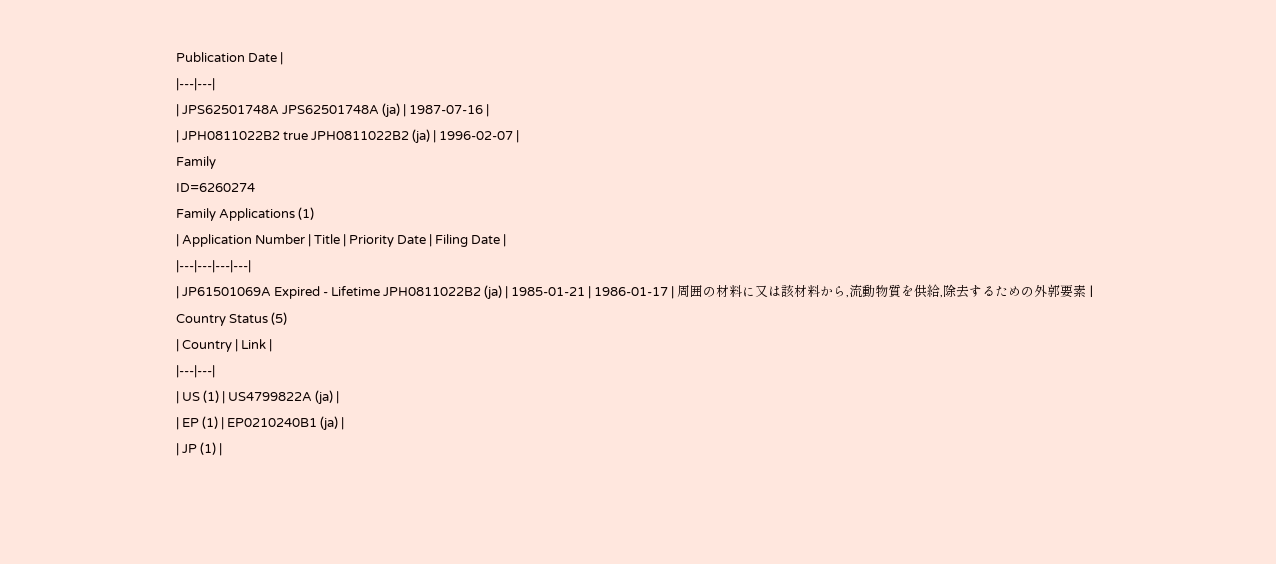Publication Date |
|---|---|
| JPS62501748A JPS62501748A (ja) | 1987-07-16 |
| JPH0811022B2 true JPH0811022B2 (ja) | 1996-02-07 |
Family
ID=6260274
Family Applications (1)
| Application Number | Title | Priority Date | Filing Date |
|---|---|---|---|
| JP61501069A Expired - Lifetime JPH0811022B2 (ja) | 1985-01-21 | 1986-01-17 | 周囲の材料に又は該材料から,流動物質を供給,除去するための外郭要素 |
Country Status (5)
| Country | Link |
|---|---|
| US (1) | US4799822A (ja) |
| EP (1) | EP0210240B1 (ja) |
| JP (1) |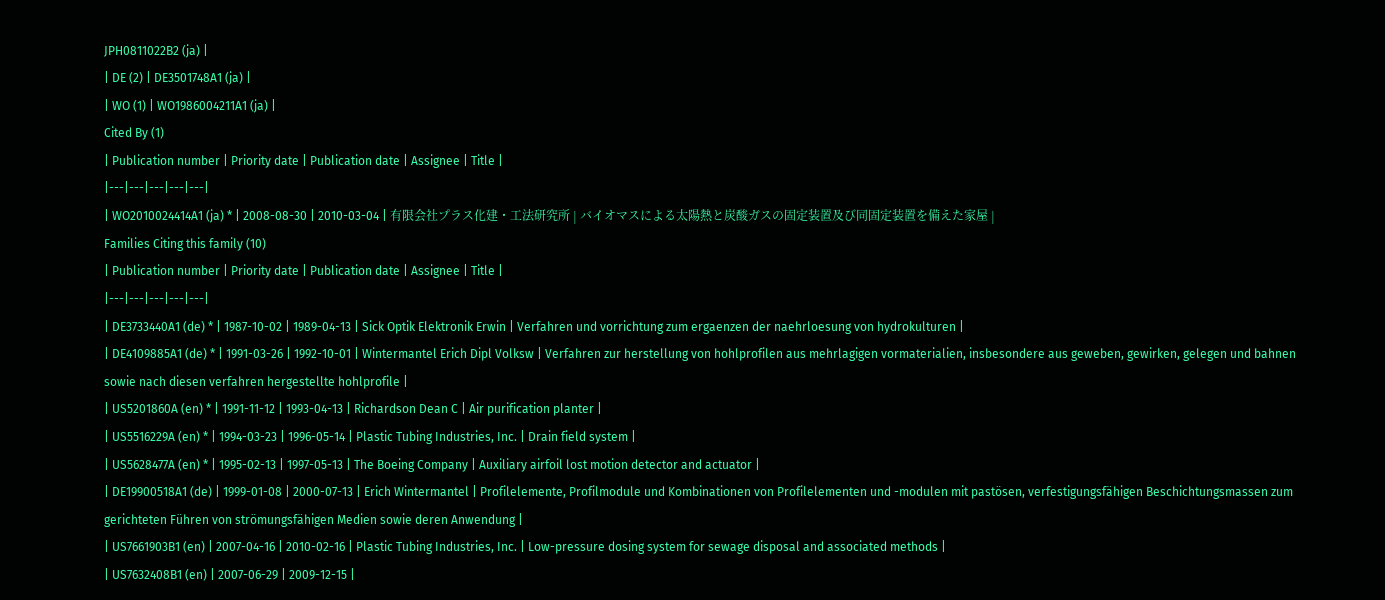JPH0811022B2 (ja) |
| DE (2) | DE3501748A1 (ja) |
| WO (1) | WO1986004211A1 (ja) |
Cited By (1)
| Publication number | Priority date | Publication date | Assignee | Title |
|---|---|---|---|---|
| WO2010024414A1 (ja) * | 2008-08-30 | 2010-03-04 | 有限会社プラス化建・工法研究所 | バイオマスによる太陽熱と炭酸ガスの固定装置及び同固定装置を備えた家屋 |
Families Citing this family (10)
| Publication number | Priority date | Publication date | Assignee | Title |
|---|---|---|---|---|
| DE3733440A1 (de) * | 1987-10-02 | 1989-04-13 | Sick Optik Elektronik Erwin | Verfahren und vorrichtung zum ergaenzen der naehrloesung von hydrokulturen |
| DE4109885A1 (de) * | 1991-03-26 | 1992-10-01 | Wintermantel Erich Dipl Volksw | Verfahren zur herstellung von hohlprofilen aus mehrlagigen vormaterialien, insbesondere aus geweben, gewirken, gelegen und bahnen sowie nach diesen verfahren hergestellte hohlprofile |
| US5201860A (en) * | 1991-11-12 | 1993-04-13 | Richardson Dean C | Air purification planter |
| US5516229A (en) * | 1994-03-23 | 1996-05-14 | Plastic Tubing Industries, Inc. | Drain field system |
| US5628477A (en) * | 1995-02-13 | 1997-05-13 | The Boeing Company | Auxiliary airfoil lost motion detector and actuator |
| DE19900518A1 (de) | 1999-01-08 | 2000-07-13 | Erich Wintermantel | Profilelemente, Profilmodule und Kombinationen von Profilelementen und -modulen mit pastösen, verfestigungsfähigen Beschichtungsmassen zum gerichteten Führen von strömungsfähigen Medien sowie deren Anwendung |
| US7661903B1 (en) | 2007-04-16 | 2010-02-16 | Plastic Tubing Industries, Inc. | Low-pressure dosing system for sewage disposal and associated methods |
| US7632408B1 (en) | 2007-06-29 | 2009-12-15 |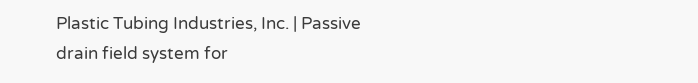Plastic Tubing Industries, Inc. | Passive drain field system for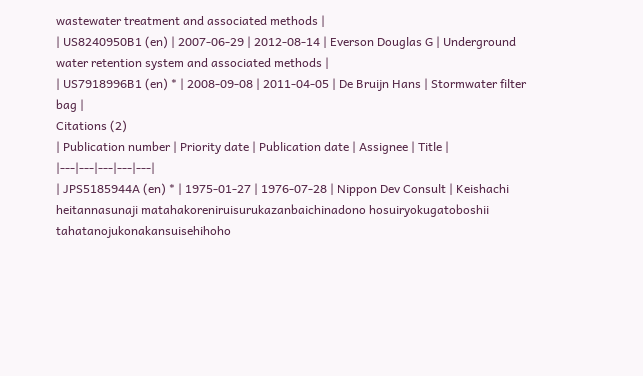wastewater treatment and associated methods |
| US8240950B1 (en) | 2007-06-29 | 2012-08-14 | Everson Douglas G | Underground water retention system and associated methods |
| US7918996B1 (en) * | 2008-09-08 | 2011-04-05 | De Bruijn Hans | Stormwater filter bag |
Citations (2)
| Publication number | Priority date | Publication date | Assignee | Title |
|---|---|---|---|---|
| JPS5185944A (en) * | 1975-01-27 | 1976-07-28 | Nippon Dev Consult | Keishachi heitannasunaji matahakoreniruisurukazanbaichinadono hosuiryokugatoboshii tahatanojukonakansuisehihoho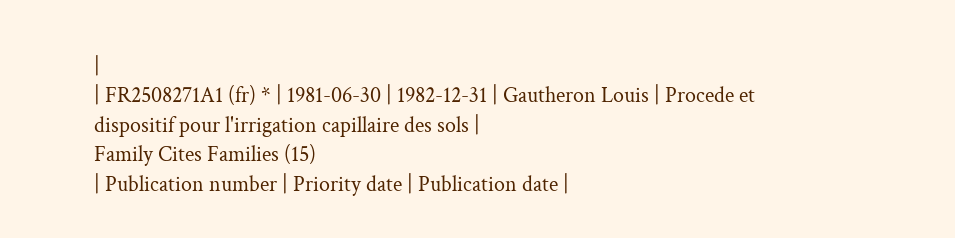|
| FR2508271A1 (fr) * | 1981-06-30 | 1982-12-31 | Gautheron Louis | Procede et dispositif pour l'irrigation capillaire des sols |
Family Cites Families (15)
| Publication number | Priority date | Publication date |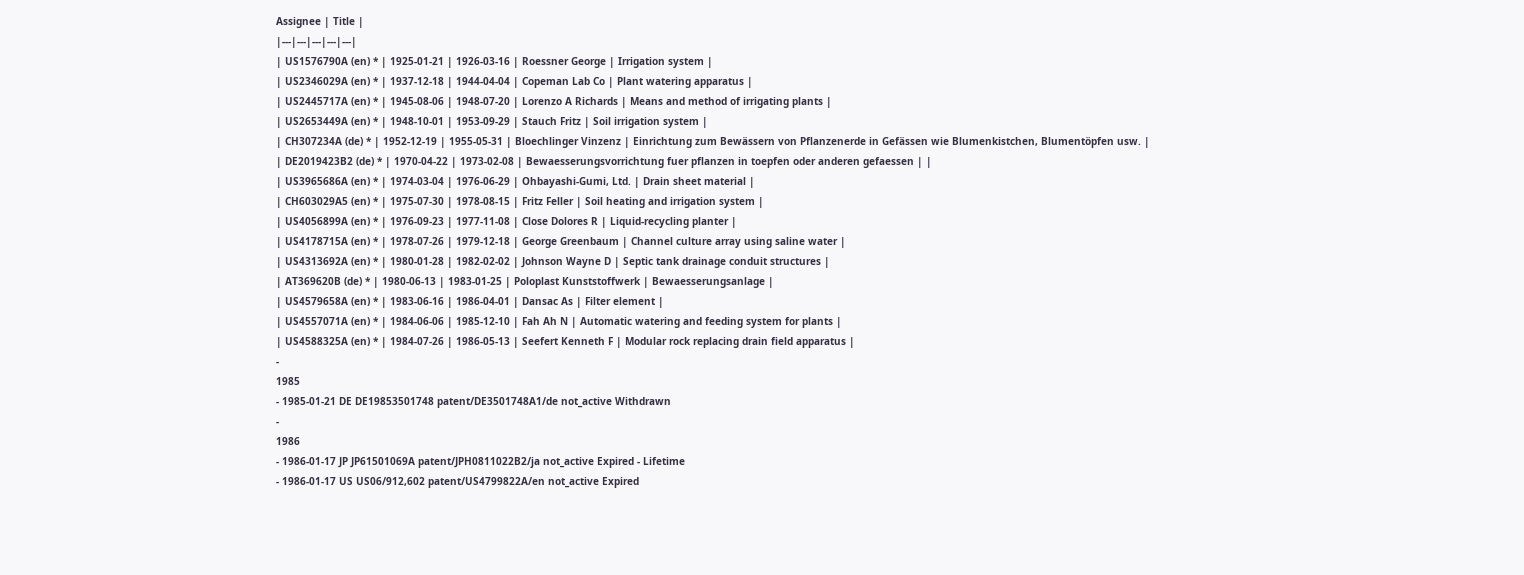Assignee | Title |
|---|---|---|---|---|
| US1576790A (en) * | 1925-01-21 | 1926-03-16 | Roessner George | Irrigation system |
| US2346029A (en) * | 1937-12-18 | 1944-04-04 | Copeman Lab Co | Plant watering apparatus |
| US2445717A (en) * | 1945-08-06 | 1948-07-20 | Lorenzo A Richards | Means and method of irrigating plants |
| US2653449A (en) * | 1948-10-01 | 1953-09-29 | Stauch Fritz | Soil irrigation system |
| CH307234A (de) * | 1952-12-19 | 1955-05-31 | Bloechlinger Vinzenz | Einrichtung zum Bewässern von Pflanzenerde in Gefässen wie Blumenkistchen, Blumentöpfen usw. |
| DE2019423B2 (de) * | 1970-04-22 | 1973-02-08 | Bewaesserungsvorrichtung fuer pflanzen in toepfen oder anderen gefaessen | |
| US3965686A (en) * | 1974-03-04 | 1976-06-29 | Ohbayashi-Gumi, Ltd. | Drain sheet material |
| CH603029A5 (en) * | 1975-07-30 | 1978-08-15 | Fritz Feller | Soil heating and irrigation system |
| US4056899A (en) * | 1976-09-23 | 1977-11-08 | Close Dolores R | Liquid-recycling planter |
| US4178715A (en) * | 1978-07-26 | 1979-12-18 | George Greenbaum | Channel culture array using saline water |
| US4313692A (en) * | 1980-01-28 | 1982-02-02 | Johnson Wayne D | Septic tank drainage conduit structures |
| AT369620B (de) * | 1980-06-13 | 1983-01-25 | Poloplast Kunststoffwerk | Bewaesserungsanlage |
| US4579658A (en) * | 1983-06-16 | 1986-04-01 | Dansac As | Filter element |
| US4557071A (en) * | 1984-06-06 | 1985-12-10 | Fah Ah N | Automatic watering and feeding system for plants |
| US4588325A (en) * | 1984-07-26 | 1986-05-13 | Seefert Kenneth F | Modular rock replacing drain field apparatus |
-
1985
- 1985-01-21 DE DE19853501748 patent/DE3501748A1/de not_active Withdrawn
-
1986
- 1986-01-17 JP JP61501069A patent/JPH0811022B2/ja not_active Expired - Lifetime
- 1986-01-17 US US06/912,602 patent/US4799822A/en not_active Expired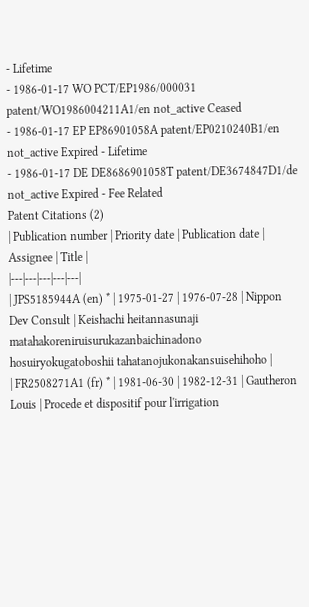- Lifetime
- 1986-01-17 WO PCT/EP1986/000031 patent/WO1986004211A1/en not_active Ceased
- 1986-01-17 EP EP86901058A patent/EP0210240B1/en not_active Expired - Lifetime
- 1986-01-17 DE DE8686901058T patent/DE3674847D1/de not_active Expired - Fee Related
Patent Citations (2)
| Publication number | Priority date | Publication date | Assignee | Title |
|---|---|---|---|---|
| JPS5185944A (en) * | 1975-01-27 | 1976-07-28 | Nippon Dev Consult | Keishachi heitannasunaji matahakoreniruisurukazanbaichinadono hosuiryokugatoboshii tahatanojukonakansuisehihoho |
| FR2508271A1 (fr) * | 1981-06-30 | 1982-12-31 | Gautheron Louis | Procede et dispositif pour l'irrigation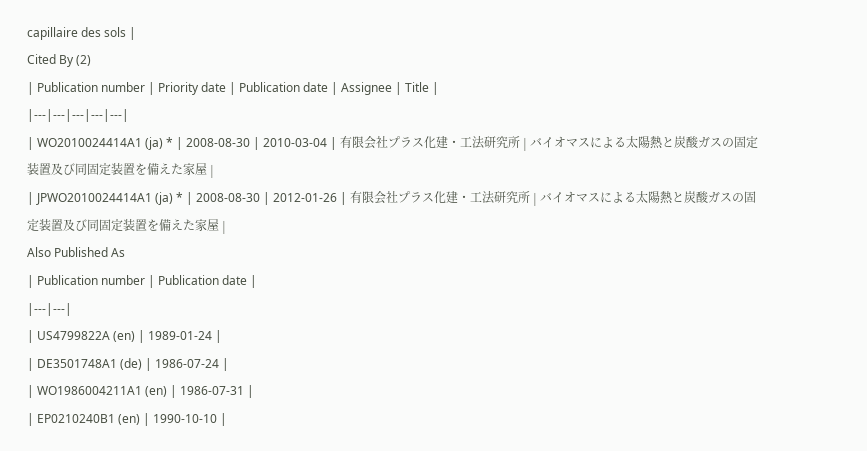capillaire des sols |
Cited By (2)
| Publication number | Priority date | Publication date | Assignee | Title |
|---|---|---|---|---|
| WO2010024414A1 (ja) * | 2008-08-30 | 2010-03-04 | 有限会社プラス化建・工法研究所 | バイオマスによる太陽熱と炭酸ガスの固定装置及び同固定装置を備えた家屋 |
| JPWO2010024414A1 (ja) * | 2008-08-30 | 2012-01-26 | 有限会社プラス化建・工法研究所 | バイオマスによる太陽熱と炭酸ガスの固定装置及び同固定装置を備えた家屋 |
Also Published As
| Publication number | Publication date |
|---|---|
| US4799822A (en) | 1989-01-24 |
| DE3501748A1 (de) | 1986-07-24 |
| WO1986004211A1 (en) | 1986-07-31 |
| EP0210240B1 (en) | 1990-10-10 |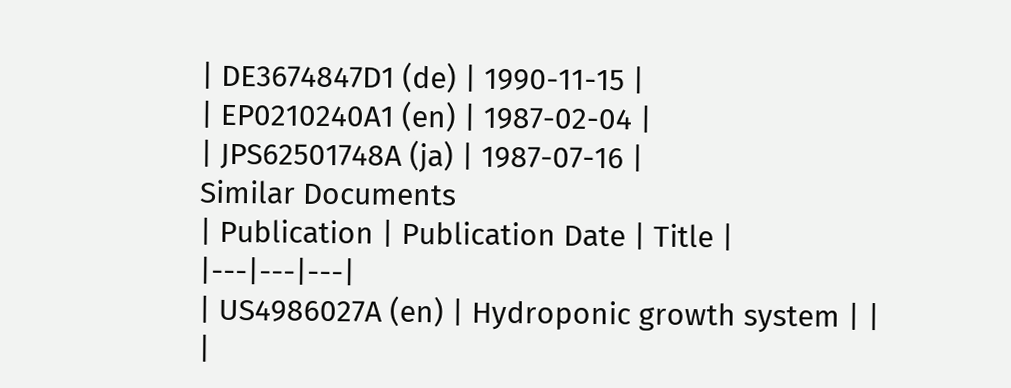| DE3674847D1 (de) | 1990-11-15 |
| EP0210240A1 (en) | 1987-02-04 |
| JPS62501748A (ja) | 1987-07-16 |
Similar Documents
| Publication | Publication Date | Title |
|---|---|---|
| US4986027A (en) | Hydroponic growth system | |
|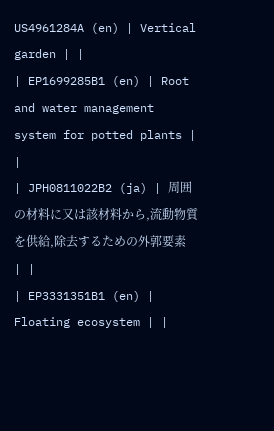US4961284A (en) | Vertical garden | |
| EP1699285B1 (en) | Root and water management system for potted plants | |
| JPH0811022B2 (ja) | 周囲の材料に又は該材料から,流動物質を供給,除去するための外郭要素 | |
| EP3331351B1 (en) | Floating ecosystem | |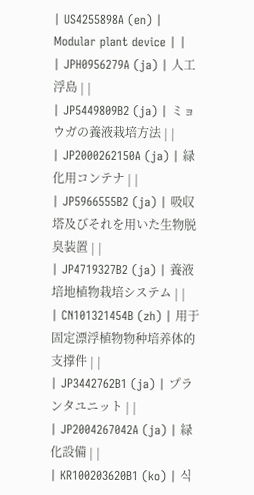| US4255898A (en) | Modular plant device | |
| JPH0956279A (ja) | 人工浮島 | |
| JP5449809B2 (ja) | ミョウガの養液栽培方法 | |
| JP2000262150A (ja) | 緑化用コンテナ | |
| JP5966555B2 (ja) | 吸収塔及びそれを用いた生物脱臭装置 | |
| JP4719327B2 (ja) | 養液培地植物栽培システム | |
| CN101321454B (zh) | 用于固定漂浮植物物种培养体的支撑件 | |
| JP3442762B1 (ja) | プランタユニット | |
| JP2004267042A (ja) | 緑化設備 | |
| KR100203620B1 (ko) | 식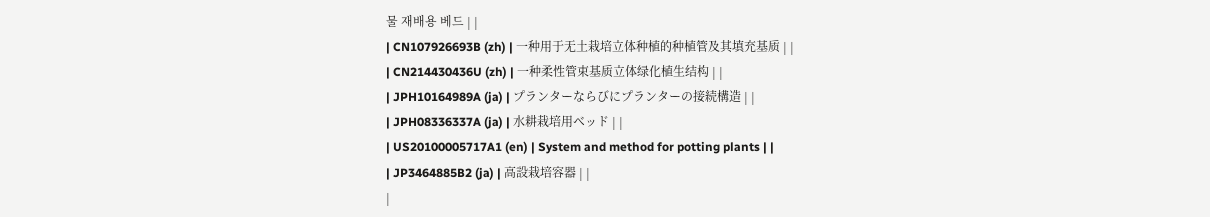물 재배용 베드 | |
| CN107926693B (zh) | 一种用于无土栽培立体种植的种植管及其填充基质 | |
| CN214430436U (zh) | 一种柔性管束基质立体绿化植生结构 | |
| JPH10164989A (ja) | プランターならびにプランターの接続構造 | |
| JPH08336337A (ja) | 水耕栽培用ベッド | |
| US20100005717A1 (en) | System and method for potting plants | |
| JP3464885B2 (ja) | 高設栽培容器 | |
|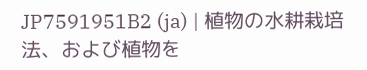JP7591951B2 (ja) | 植物の水耕栽培法、および植物を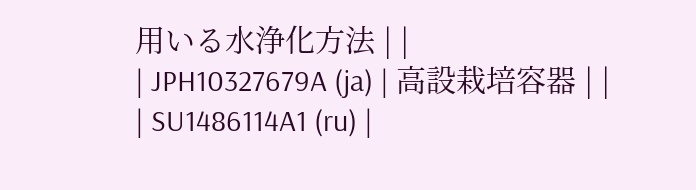用いる水浄化方法 | |
| JPH10327679A (ja) | 高設栽培容器 | |
| SU1486114A1 (ru) |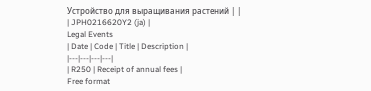Устройство для выращивания растений | |
| JPH0216620Y2 (ja) |
Legal Events
| Date | Code | Title | Description |
|---|---|---|---|
| R250 | Receipt of annual fees |
Free format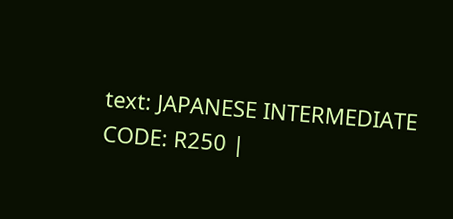text: JAPANESE INTERMEDIATE CODE: R250 |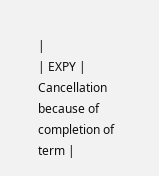|
| EXPY | Cancellation because of completion of term |